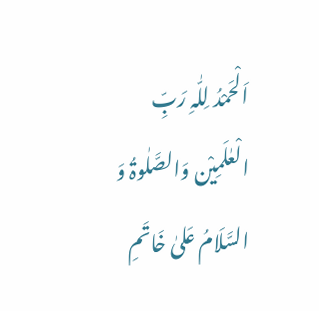اَلْحَمْدُ لِلّٰہِ رَبِّ الْعٰلَمِیْن وَالصَّلٰوۃُ وَ السَّلَامُ عَلیٰ خَاتَمِ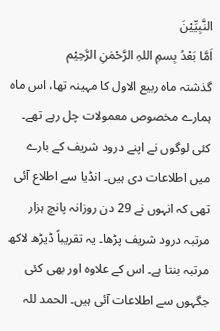النَّبِیِّیْنَ
اَمَّا بَعْدُ بِسمِ اللہِ الرَّحْمٰنِ الرَّحِیْم
گذشتہ ماہ ربیع الاول کا مہینہ تھا، اس ماہ ہمارے مخصوص معمولات چل رہے تھے۔ کئی لوگوں نے اپنے درود شریف کے بارے میں اطلاعات دی ہیں۔ انڈیا سے اطلاع آئی تھی کہ انہوں نے 29 دن روزانہ پانچ ہزار مرتبہ درود شریف پڑھا۔ یہ تقریباً ڈیڑھ لاکھ مرتبہ بنتا ہے۔ اس کے علاوہ اور بھی کئی جگہوں سے اطلاعات آئی ہیں۔ الحمد للہ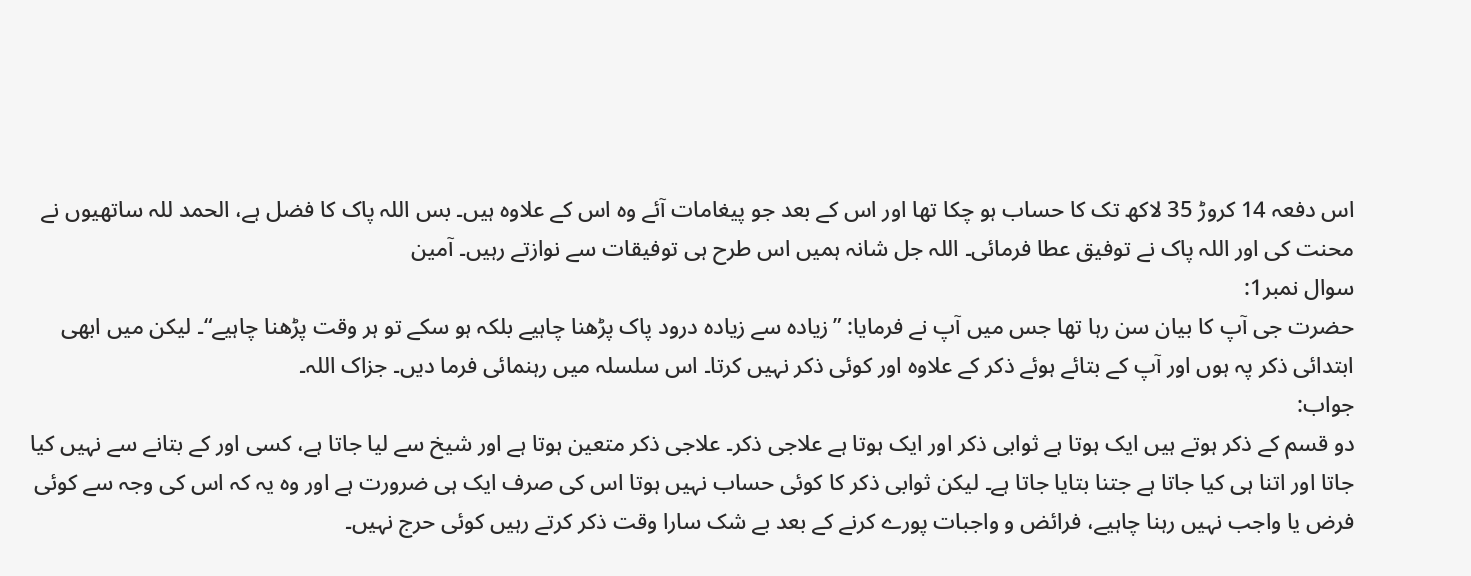اس دفعہ 14 کروڑ 35 لاکھ تک کا حساب ہو چکا تھا اور اس کے بعد جو پیغامات آئے وہ اس کے علاوہ ہیں۔ بس اللہ پاک کا فضل ہے، الحمد للہ ساتھیوں نے محنت کی اور اللہ پاک نے توفیق عطا فرمائی۔ اللہ جل شانہ ہمیں اس طرح ہی توفیقات سے نوازتے رہیں۔ آمین
سوال نمبر1:
حضرت جی آپ کا بیان سن رہا تھا جس میں آپ نے فرمایا: ”زیادہ سے زیادہ درود پاک پڑھنا چاہیے بلکہ ہو سکے تو ہر وقت پڑھنا چاہیے“۔ لیکن میں ابھی ابتدائی ذکر پہ ہوں اور آپ کے بتائے ہوئے ذکر کے علاوہ اور کوئی ذکر نہیں کرتا۔ اس سلسلہ میں رہنمائی فرما دیں۔ جزاک اللہ۔
جواب:
دو قسم کے ذکر ہوتے ہیں ایک ہوتا ہے ثوابی ذکر اور ایک ہوتا ہے علاجی ذکر۔ علاجی ذکر متعین ہوتا ہے اور شیخ سے لیا جاتا ہے، کسی اور کے بتانے سے نہیں کیا جاتا اور اتنا ہی کیا جاتا ہے جتنا بتایا جاتا ہے۔ لیکن ثوابی ذکر کا کوئی حساب نہیں ہوتا اس کی صرف ایک ہی ضرورت ہے اور وہ یہ کہ اس کی وجہ سے کوئی فرض یا واجب نہیں رہنا چاہیے، فرائض و واجبات پورے کرنے کے بعد بے شک سارا وقت ذکر کرتے رہیں کوئی حرج نہیں۔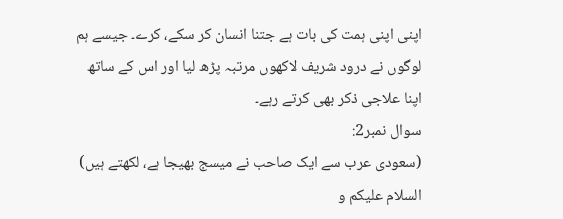اپنی اپنی ہمت کی بات ہے جتنا انسان کر سکے، کرے۔ جیسے ہم لوگوں نے درود شریف لاکھوں مرتبہ پڑھ لیا اور اس کے ساتھ اپنا علاجی ذکر بھی کرتے رہے۔
سوال نمبر2:
(سعودی عرب سے ایک صاحب نے میسج بھیجا ہے، لکھتے ہیں) السلام علیکم و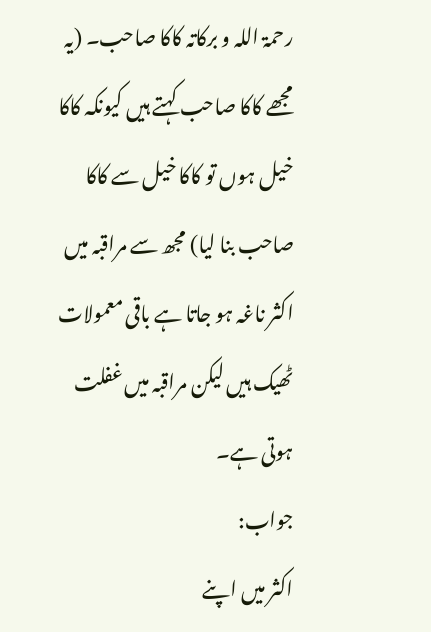رحمۃ اللہ و برکاتہ کاکا صاحب۔ (یہ مجھے کاکا صاحب کہتے ہیں کیونکہ کاکا خیل ہوں تو کاکا خیل سے کاکا صاحب بنا لیا) مجھ سے مراقبہ میں اکثر ناغہ ہو جاتا ہے باقی معمولات ٹھیک ہیں لیکن مراقبہ میں غفلت ہوتی ہے۔
جواب:
اکثر میں اپنے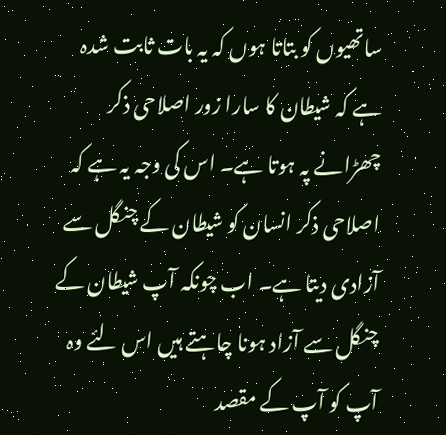ساتھیوں کو بتاتا ہوں کہ یہ بات ثابت شدہ ہے کہ شیطان کا سارا زور اصلاحی ذکر چھڑانے پہ ہوتا ہے۔ اس کی وجہ یہ ہے کہ اصلاحی ذکر انسان کو شیطان کے چنگل سے آزادی دیتا ہے۔ اب چونکہ آپ شیطان کے چنگل سے آزاد ہونا چاہتے ہیں اس لئے وہ آپ کو آپ کے مقصد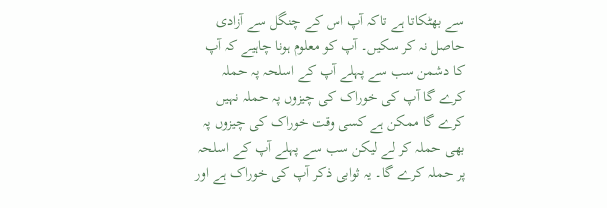سے بھٹکاتا ہے تاکہ آپ اس کے چنگل سے آزادی حاصل نہ کر سکیں۔ آپ کو معلوم ہونا چاہیے کہ آپ کا دشمن سب سے پہلے آپ کے اسلحہ پہ حملہ کرے گا آپ کی خوراک کی چیزوں پہ حملہ نہیں کرے گا ممکن ہے کسی وقت خوراک کی چیزوں پہ بھی حملہ کر لے لیکن سب سے پہلے آپ کے اسلحہ پر حملہ کرے گا۔ یہ ثوابی ذکر آپ کی خوراک ہے اور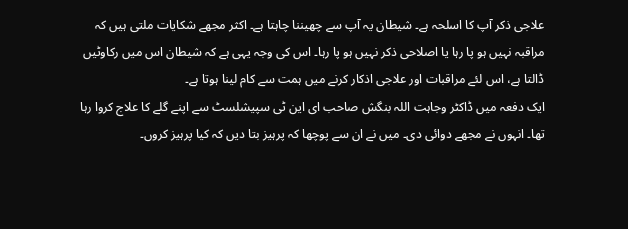علاجی ذکر آپ کا اسلحہ ہے۔ شیطان یہ آپ سے چھیننا چاہتا ہے۔ اکثر مجھے شکایات ملتی ہیں کہ مراقبہ نہیں ہو پا رہا یا اصلاحی ذکر نہیں ہو پا رہا۔ اس کی وجہ یہی ہے کہ شیطان اس میں رکاوٹیں ڈالتا ہے، اس لئے مراقبات اور علاجی اذکار کرنے میں ہمت سے کام لینا ہوتا ہے۔
ایک دفعہ میں ڈاکٹر وجاہت اللہ بنگش صاحب ای این ٹی سپیشلسٹ سے اپنے گلے کا علاج کروا رہا تھا۔ انہوں نے مجھے دوائی دی۔ میں نے ان سے پوچھا کہ پرہیز بتا دیں کہ کیا پرہیز کروں۔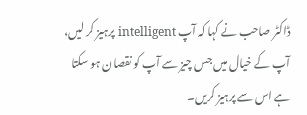ڈاکٹر صاحب نے کہا کہ آپ intelligent پرہیز کر لیں، آپ کے خیال میں جس چیز سے آپ کو نقصان ہو سکتا ہے اس سے پرہیز کریں۔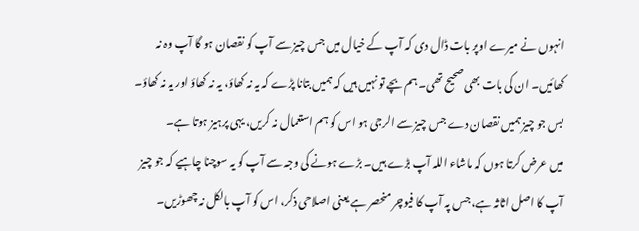انہوں نے میرے اوپر بات ڈال دی کہ آپ کے خیال میں جس چیز سے آپ کو نقصان ہو گا آپ وہ نہ کھائیں۔ ان کی بات بھی صحیح تھی۔ ہم بچے تو نہیں ہیں کہ ہمیں بتانا پڑے کہ یہ نہ کھاؤ، یہ نہ کھاؤ اور یہ نہ کھاؤ۔ بس جو چیز ہمیں نقصان دے جس چیز سے الرجی ہو اس کو ہم استعمال نہ کریں، یہی پرہیز ہوتا ہے۔
میں عرض کرتا ہوں کہ ماشاء اللہ آپ بڑے ہیں۔ بڑے ہونے کی وجہ سے آپ کو یہ سوچنا چاہیے کہ جو چیز آپ کا اصل اثاثہ ہے، جس پہ آپ کا فیوچر منحصر ہے یعنی اصلاحی ذکر، اس کو آپ بالکل نہ چھوڑیں۔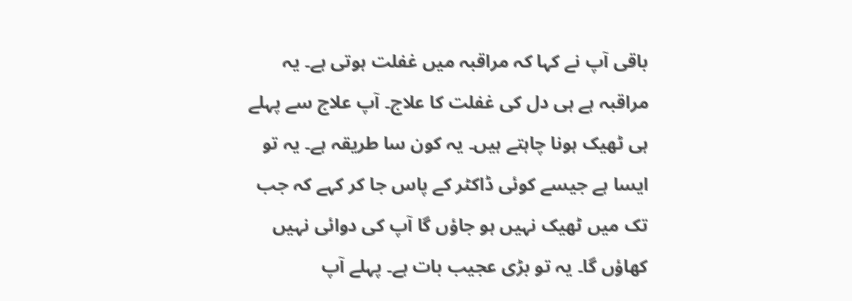باقی آپ نے کہا کہ مراقبہ میں غفلت ہوتی ہے۔ یہ مراقبہ ہے ہی دل کی غفلت کا علاج۔ آپ علاج سے پہلے ہی ٹھیک ہونا چاہتے ہیں۔ یہ کون سا طریقہ ہے۔ یہ تو ایسا ہے جیسے کوئی ڈاکٹر کے پاس جا کر کہے کہ جب تک میں ٹھیک نہیں ہو جاؤں گا آپ کی دوائی نہیں کھاؤں گا۔ یہ تو بڑی عجیب بات ہے۔ پہلے آپ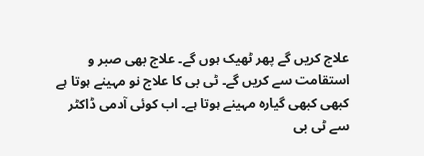علاج کریں گے پھر ٹھیک ہوں گے۔ علاج بھی صبر و استقامت سے کریں گے۔ ٹی بی کا علاج نو مہینے ہوتا ہے کبھی کبھی گیارہ مہینے ہوتا ہے۔ اب کوئی آدمی ڈاکٹر سے ٹی بی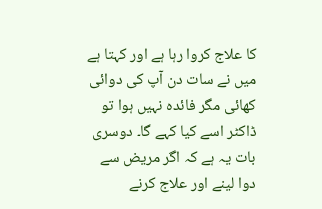کا علاج کروا رہا ہے اور کہتا ہے میں نے سات دن آپ کی دوائی کھائی مگر فائدہ نہیں ہوا تو ڈاکٹر اسے کیا کہے گا۔ دوسری بات یہ ہے کہ اگر مریض سے دوا لینے اور علاج کرنے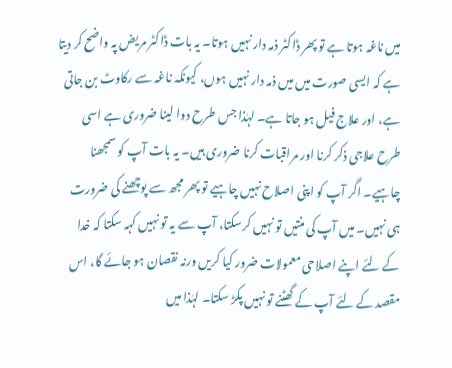میں ناغہ ہوتا ہے تو پھر ڈاکٹر ذمہ دار نہیں ہوتا۔ یہ بات ڈاکٹر مریض پہ واضح کر دیتا ہے کہ ایسی صورت میں میں ذمہ دار نہیں ہوں، کیونکہ ناغہ سے رکاوٹ بن جاتی ہے، اور علاج فیل ہو جاتا ہے۔ لہٰذا جس طرح دوا لینا ضروری ہے اسی طرح علاجی ذکر کرنا اور مراقبات کرنا ضروری ہیں۔ یہ بات آپ کو سمجھنا چاہیے۔ اگر آپ کو اپنی اصلاح نہیں چاہیے تو پھر مجھ سے پوچھنے کی ضرورت ہی نہیں۔ میں آپ کی منتیں تو نہیں کرسکتا، آپ سے یہ تو نہیں کہہ سکتا کہ خدا کے لئے اپنے اصلاحی معمولات ضرور کیا کریں ورنہ نقصان ہو جائے گا، اس مقصد کے لئے آپ کے گھٹنے تو نہیں پکڑ سکتا۔ لہٰذا میں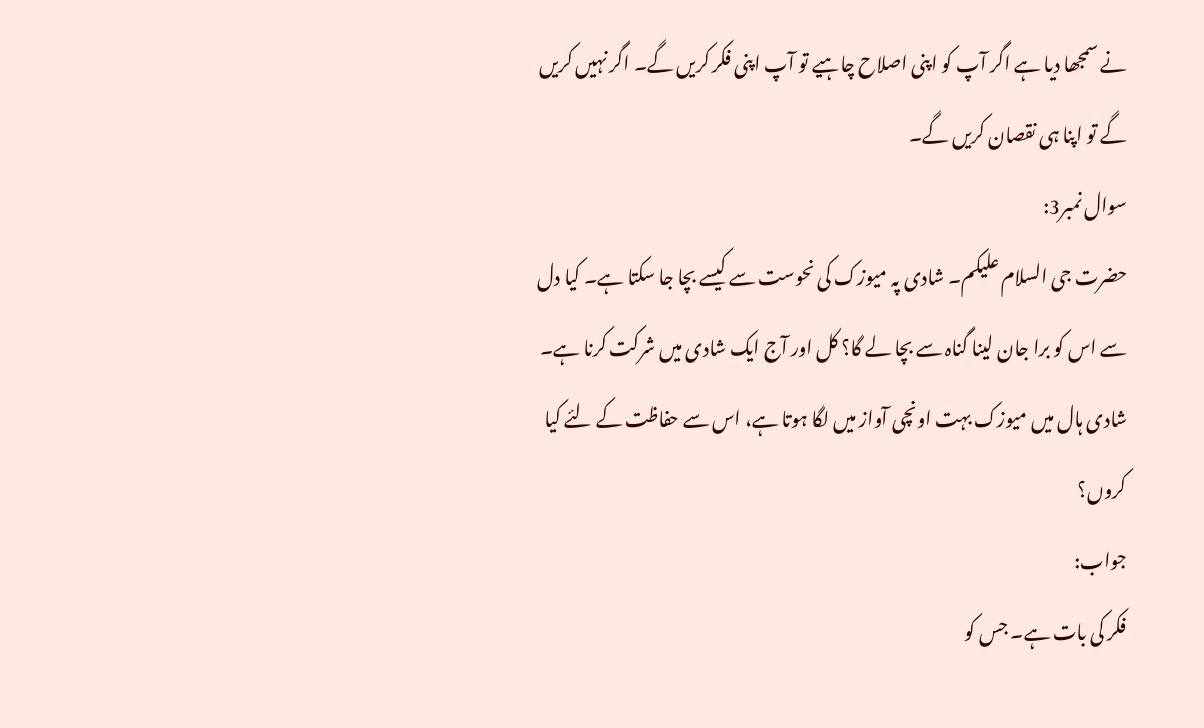نے سمجھا دیا ہے اگر آپ کو اپنی اصلاح چاہیے تو آپ اپنی فکر کریں گے۔ اگر نہیں کریں گے تو اپنا ہی نقصان کریں گے۔
سوال نمبر3:
حضرت جی السلام علیکم۔ شادی پہ میوزک کی نحوست سے کیسے بچا جا سکتا ہے۔ کیا دل سے اس کو برا جان لینا گناہ سے بچا لے گا؟ کل اور آج ایک شادی میں شرکت کرنا ہے۔ شادی ہال میں میوزک بہت اونچی آواز میں لگا ہوتا ہے، اس سے حفاظت کے لئے کیا کروں؟
جواب:
فکر کی بات ہے۔ جس کو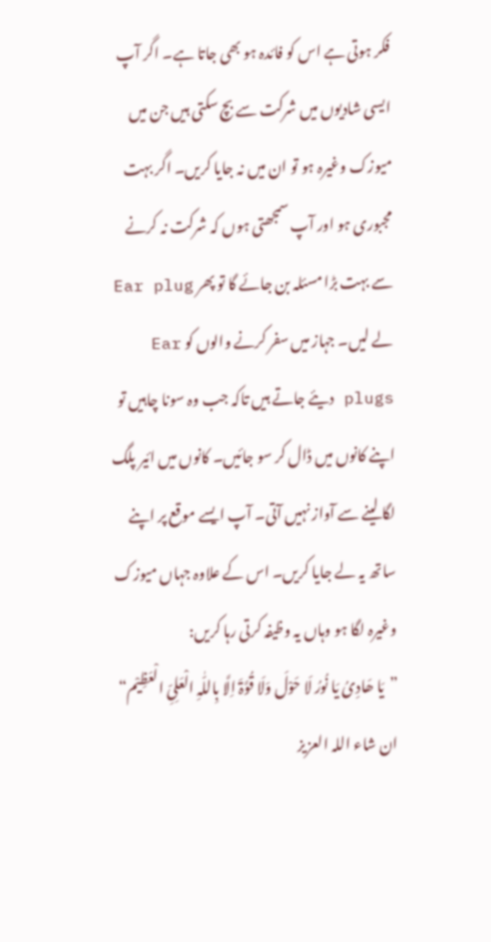فکر ہوتی ہے اس کو فائدہ ہو بھی جاتا ہے۔ اگر آپ ایسی شادیوں میں شرکت سے بچ سکتی ہیں جن میں میوزک وغیرہ ہو تو ان میں نہ جایا کریں۔ اگر بہت مجبوری ہو اور آپ سمجھتی ہوں کہ شرکت نہ کرنے سے بہت بڑا مسئلہ بن جائے گا تو پھر Ear plug لے لیں۔ جہاز میں سفر کرنے والوں کو Ear plugs دیئے جاتے ہیں تاکہ جب وہ سونا چاہیں تو اپنے کانوں میں ڈال کر سو جائیں۔ کانوں میں ائیر پلگ لگا لینے سے آواز نہیں آتی۔ آپ ایسے موقع پر اپنے ساتھ یہ لے جایا کریں۔ اس کے علاوہ جہاں میوزک وغیرہ لگا ہو وہاں یہ وظیفہ کرتی رہا کریں:
”یَا ھَادِیُ یَا نُورُ لَا حَوْلَ وَلَا قُوَّۃَ اِلَّا بِاللّٰہِ الْعَلِیِّ الْعَظِیْم“
ان شاء اللہ العزیز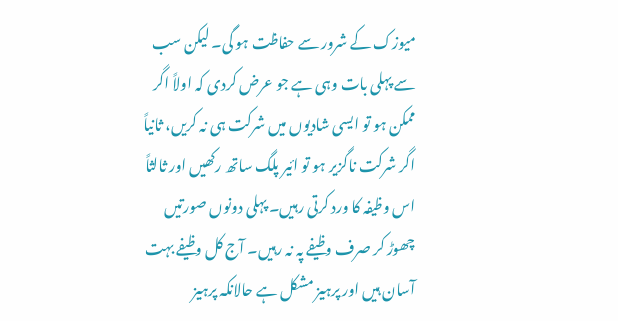میوزک کے شرور سے حفاظت ہو گی۔ لیکن سب سے پہلی بات وہی ہے جو عرض کردی کہ اولاً اگر ممکن ہو تو ایسی شادیوں میں شرکت ہی نہ کریں، ثانیاً اگر شرکت ناگزیر ہو تو ائیر پلگ ساتھ رکھیں اور ثالثاً اس وظیفہ کا ورد کرتی رہیں۔ پہلی دونوں صورتیں چھوڑ کر صرف وظیفے پہ نہ رہیں۔ آج کل وظیفے بہت آسان ہیں اور پرہیز مشکل ہے حالانکہ پرہیز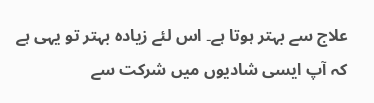علاج سے بہتر ہوتا ہے۔ اس لئے زیادہ بہتر تو یہی ہے کہ آپ ایسی شادیوں میں شرکت سے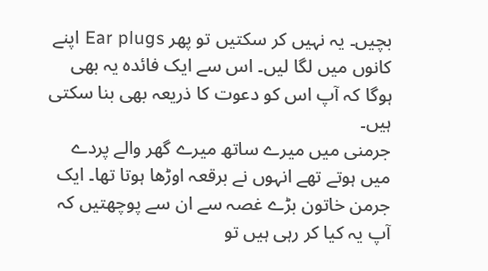بچیں۔ یہ نہیں کر سکتیں تو پھر Ear plugs اپنے کانوں میں لگا لیں۔ اس سے ایک فائدہ یہ بھی ہوگا کہ آپ اس کو دعوت کا ذریعہ بھی بنا سکتی ہیں۔
جرمنی میں میرے ساتھ میرے گھر والے پردے میں ہوتے تھے انہوں نے برقعہ اوڑھا ہوتا تھا۔ ایک جرمن خاتون بڑے غصہ سے ان سے پوچھتیں کہ آپ یہ کیا کر رہی ہیں تو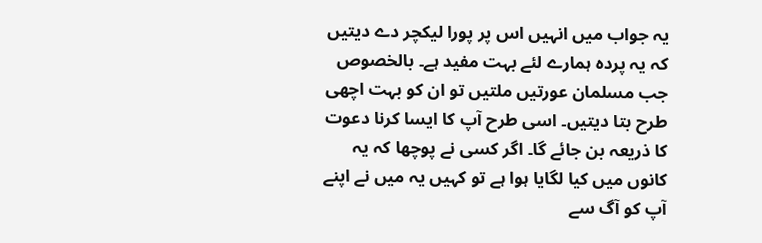یہ جواب میں انہیں اس پر پورا لیکچر دے دیتیں کہ یہ پردہ ہمارے لئے بہت مفید ہے۔ بالخصوص جب مسلمان عورتیں ملتیں تو ان کو بہت اچھی طرح بتا دیتیں۔ اسی طرح آپ کا ایسا کرنا دعوت کا ذریعہ بن جائے گا۔ اگر کسی نے پوچھا کہ یہ کانوں میں کیا لگایا ہوا ہے تو کہیں یہ میں نے اپنے آپ کو آگ سے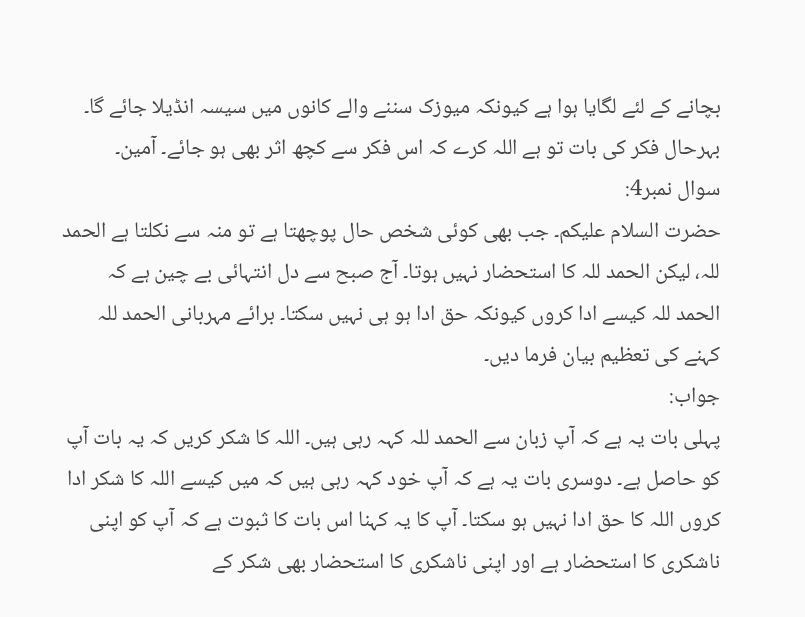بچانے کے لئے لگایا ہوا ہے کیونکہ میوزک سننے والے کانوں میں سیسہ انڈیلا جائے گا۔ بہرحال فکر کی بات تو ہے اللہ کرے کہ اس فکر سے کچھ اثر بھی ہو جائے۔ آمین۔
سوال نمبر4:
حضرت السلام علیکم۔ جب بھی کوئی شخص حال پوچھتا ہے تو منہ سے نکلتا ہے الحمد للہ، لیکن الحمد للہ کا استحضار نہیں ہوتا۔ آج صبح سے دل انتہائی بے چین ہے کہ الحمد للہ کیسے ادا کروں کیونکہ حق ادا ہو ہی نہیں سکتا۔ برائے مہربانی الحمد للہ کہنے کی تعظیم بیان فرما دیں۔
جواب:
پہلی بات یہ ہے کہ آپ زبان سے الحمد للہ کہہ رہی ہیں۔ اللہ کا شکر کریں کہ یہ بات آپ کو حاصل ہے۔ دوسری بات یہ ہے کہ آپ خود کہہ رہی ہیں کہ میں کیسے اللہ کا شکر ادا کروں اللہ کا حق ادا نہیں ہو سکتا۔ آپ کا یہ کہنا اس بات کا ثبوت ہے کہ آپ کو اپنی ناشکری کا استحضار ہے اور اپنی ناشکری کا استحضار بھی شکر کے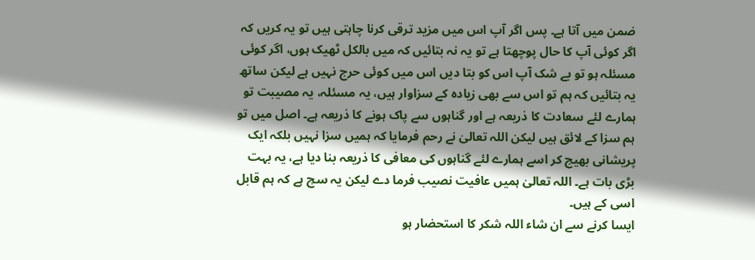ضمن میں آتا ہے۔ پس اگر آپ اس میں مزید ترقی کرنا چاہتی ہیں تو یہ کریں کہ اگر کوئی آپ کا حال پوچھتا ہے تو یہ نہ بتائیں کہ میں بالکل ٹھیک ہوں، اگر کوئی مسئلہ ہو تو بے شک آپ اس کو بتا دیں اس میں کوئی حرج نہیں ہے لیکن ساتھ یہ بتائیں کہ ہم تو اس سے بھی زیادہ کے سزاوار ہیں، یہ مسئلہ، یہ مصیبت تو ہمارے لئے سعادت کا ذریعہ ہے اور گناہوں سے پاک ہونے کا ذریعہ ہے۔ اصل میں تو ہم سزا کے لائق ہیں لیکن اللہ تعالیٰ نے رحم فرمایا کہ ہمیں سزا نہیں بلکہ ایک پریشانی بھیج کر اسے ہمارے لئے گناہوں کی معافی کا ذریعہ بنا دیا ہے، یہ بہت بڑی بات ہے۔ اللہ تعالیٰ ہمیں عافیت نصیب فرما دے لیکن یہ سچ ہے کہ ہم قابل اسی کے ہیں۔
ایسا کرنے سے ان شاء اللہ شکر کا استحضار ہو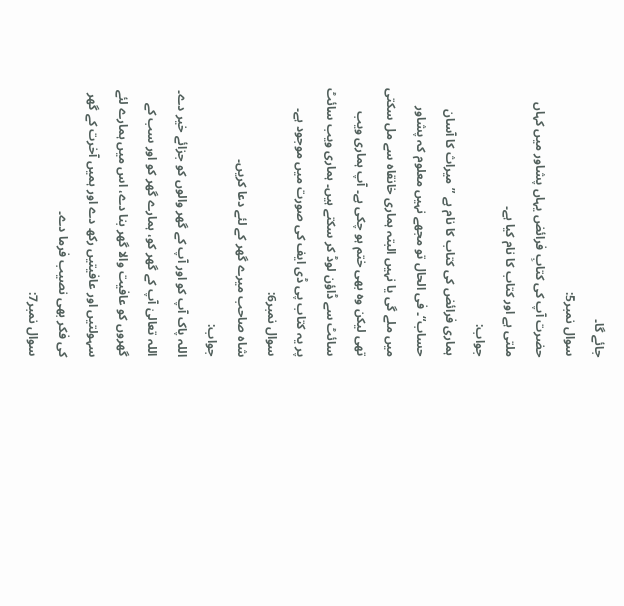جائے گا۔
سوال نمبر5:
حضرت آپ کی کتابِ فرائض یہاں پشاور میں کہاں ملتی ہے اور کتاب کا نام کیا ہے۔
جواب:
ہماری فرائض کی کتاب کا نام ہے ”میراث کا آسان حساب“۔ فی الحال تو مجھے نہیں معلوم کہ پشاور میں ملے گی یا نہیں البتہ ہماری خانقاہ سے مل سکتی تھی لیکن وہ بھی ختم ہو چکی ہے۔ آپ ہماری ویب سائٹ سے ڈاؤن لوڈ کر سکتے ہیں۔ ہماری ویب سائٹ پر یہ کتاب پی ڈی ایف کی صورت میں موجود ہے۔
سوال نمبر6:
شاہ صاحب میرے گھر کے لئے دعا کریں۔
جواب:
اللہ پاک آپ کو اور آپ کے گھر والوں کو جزائے خیر دے۔ اللہ تعالیٰ آپ کے گھر کو، ہمارے گھر کو اور سب کے گھروں کو عافیت والا گھر بنا دے، اس میں ہمارے لئے سہولتیں اور عافیتیں رکھ دے اور ہمیں آخرت کے گھر کی فکر بھی نصیب فرما دے۔
سوال نمبر7: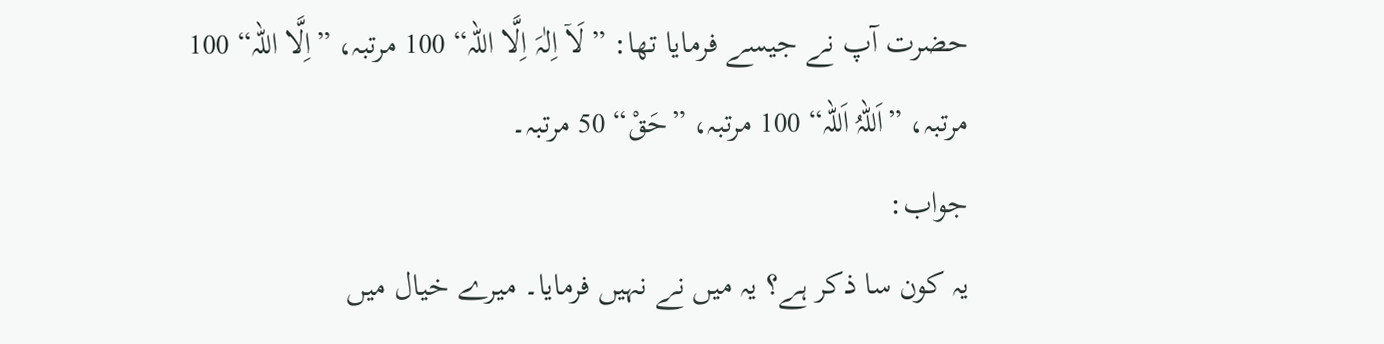حضرت آپ نے جیسے فرمایا تھا: ”لَاۤ اِلٰہَ اِلَّا اللہ“ 100 مرتبہ، ”اِلَّا اللہ“ 100 مرتبہ، ”اَللہُ اَللہ“ 100 مرتبہ، ”حَقْ“ 50 مرتبہ۔
جواب:
یہ کون سا ذکر ہے؟ یہ میں نے نہیں فرمایا۔ میرے خیال میں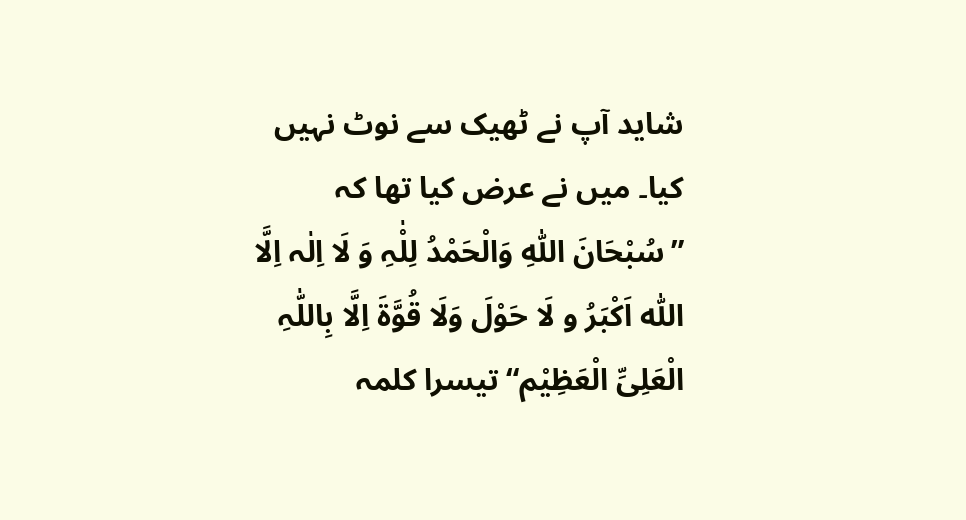شاید آپ نے ٹھیک سے نوٹ نہیں کیا۔ میں نے عرض کیا تھا کہ ”سُبْحَانَ اللّٰہِ وَالْحَمْدُ لِلْٰہِ وَ لَا اِلٰہ اِلَّا اللّٰہ اَکْبَرُ و لَا حَوْلَ وَلَا قُوَّۃَ اِلَّا بِاللّٰہِ الْعَلِیِّ الْعَظِیْم“ تیسرا کلمہ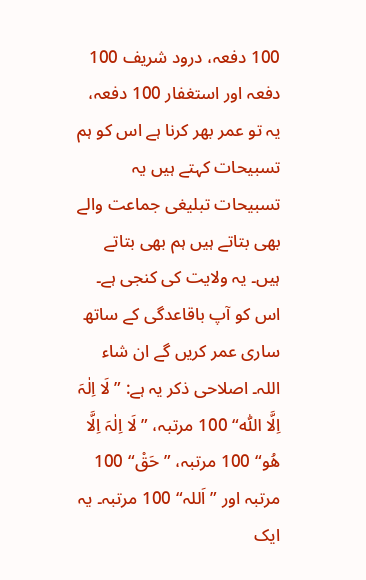100 دفعہ، درود شریف 100 دفعہ اور استغفار 100 دفعہ، یہ تو عمر بھر کرنا ہے اس کو ہم تسبیحات کہتے ہیں یہ تسبیحات تبلیغی جماعت والے بھی بتاتے ہیں ہم بھی بتاتے ہیں۔ یہ ولایت کی کنجی ہے۔ اس کو آپ باقاعدگی کے ساتھ ساری عمر کریں گے ان شاء اللہ۔ اصلاحی ذکر یہ ہے: ”لَا اِلٰہَ اِلَّا اللّٰہ“ 100 مرتبہ، ”لَا اِلٰہَ اِلَّا ھُو“ 100 مرتبہ، ”حَقْ“ 100 مرتبہ اور ”اَللہ“ 100 مرتبہ۔ یہ ایک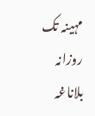مہینہ تک روزانہ بلاناغہ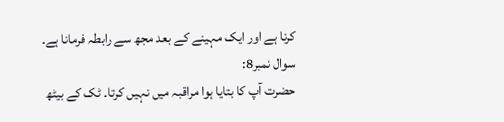کرنا ہے اور ایک مہینے کے بعد مجھ سے رابطہ فرمانا ہے۔
سوال نمبر8:
حضرت آپ کا بتایا ہوا مراقبہ میں نہیں کرتا۔ ٹک کے بیٹھ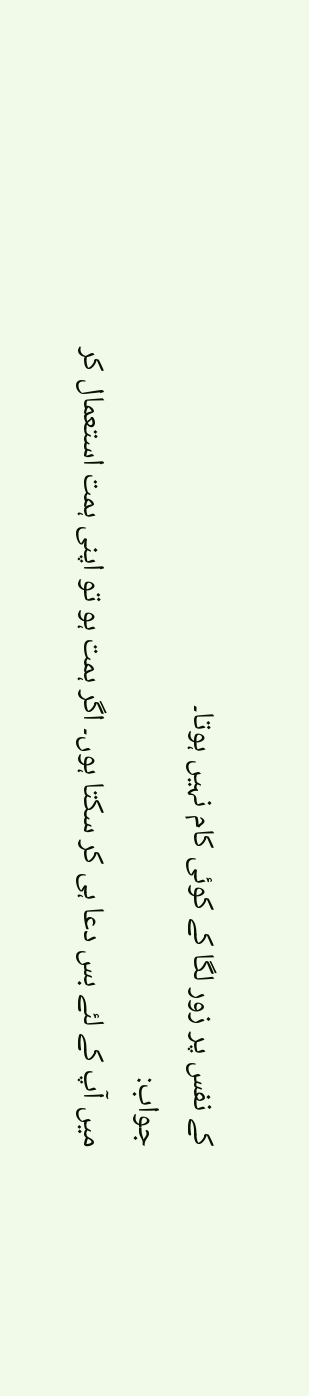کے نفس پر زور لگا کے کوئی کام نہیں ہوتا۔
جواب:
میں آپ کے لئے بس دعا ہی کر سکتا ہوں۔ اگر ہمت ہو تو اپنی ہمت استعمال کر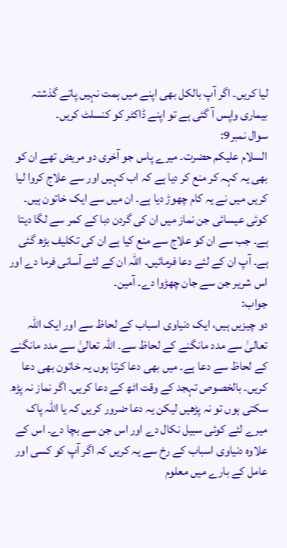لیا کریں۔ اگر آپ بالکل بھی اپنے میں ہمت نہیں پاتے گذشتہ بیماری واپس آ گئی ہے تو اپنے ڈاکٹر کو کنسلٹ کریں۔
سوال نمبر9:
السلام علیکم حضرت۔ میرے پاس جو آخری دو مریض تھے ان کو بھی یہ کہہ کر منع کر دیا ہے کہ اب کہیں اور سے علاج کروا لیا کریں میں نے یہ کام چھوڑ دیا ہے۔ ان میں سے ایک خاتون ہیں۔ کوئی عیسائی جن نماز میں ان کی گردن دبا کے کمر سے لگا دیتا ہے۔ جب سے ان کو علاج سے منع کیا ہے ان کی تکلیف بڑھ گئی ہے۔ آپ ان کے لئے دعا فرمائیں۔ اللہ ان کے لئے آسانی فرما دے اور اس شریر جن سے جان چھڑوا دے۔ آمین۔
جواب:
دو چیزیں ہیں، ایک دنیاوی اسباب کے لحاظ سے اور ایک اللہ تعالیٰ سے مدد مانگنے کے لحاظ سے۔ اللہ تعالیٰ سے مدد مانگنے کے لحاظ سے دعا ہے۔ میں بھی دعا کرتا ہوں یہ خاتون بھی دعا کریں۔ بالخصوص تہجد کے وقت اٹھ کے دعا کریں۔ اگر نماز نہ پڑھ سکتی ہوں تو نہ پڑھیں لیکن یہ دعا ضرور کریں کہ یا اللہ پاک میرے لئے کوئی سبیل نکال دے اور اس جن سے بچا دے۔ اس کے علاوہ دنیاوی اسباب کے رخ سے یہ کریں کہ اگر آپ کو کسی اور عامل کے بارے میں معلوم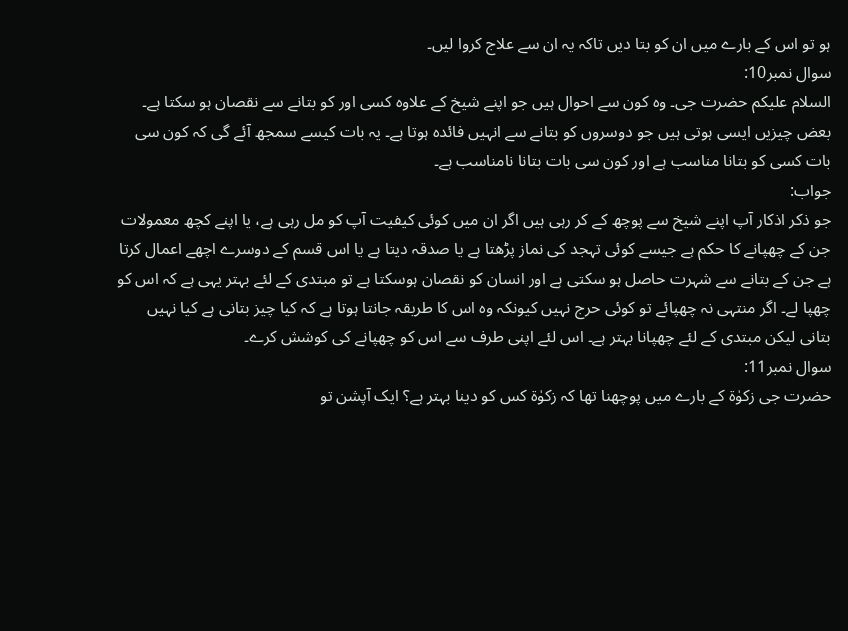ہو تو اس کے بارے میں ان کو بتا دیں تاکہ یہ ان سے علاج کروا لیں۔
سوال نمبر10:
السلام علیکم حضرت جی۔ وہ کون سے احوال ہیں جو اپنے شیخ کے علاوہ کسی اور کو بتانے سے نقصان ہو سکتا ہے۔ بعض چیزیں ایسی ہوتی ہیں جو دوسروں کو بتانے سے انہیں فائدہ ہوتا ہے۔ یہ بات کیسے سمجھ آئے گی کہ کون سی بات کسی کو بتانا مناسب ہے اور کون سی بات بتانا نامناسب ہے۔
جواب:
جو ذکر اذکار آپ اپنے شیخ سے پوچھ کے کر رہی ہیں اگر ان میں کوئی کیفیت آپ کو مل رہی ہے، یا اپنے کچھ معمولات جن کے چھپانے کا حکم ہے جیسے کوئی تہجد کی نماز پڑھتا ہے یا صدقہ دیتا ہے یا اس قسم کے دوسرے اچھے اعمال کرتا ہے جن کے بتانے سے شہرت حاصل ہو سکتی ہے اور انسان کو نقصان ہوسکتا ہے تو مبتدی کے لئے بہتر یہی ہے کہ اس کو چھپا لے۔ اگر منتہی نہ چھپائے تو کوئی حرج نہیں کیونکہ وہ اس کا طریقہ جانتا ہوتا ہے کہ کیا چیز بتانی ہے کیا نہیں بتانی لیکن مبتدی کے لئے چھپانا بہتر ہے۔ اس لئے اپنی طرف سے اس کو چھپانے کی کوشش کرے۔
سوال نمبر11:
حضرت جی زکوٰۃ کے بارے میں پوچھنا تھا کہ زکوٰۃ کس کو دینا بہتر ہے؟ ایک آپشن تو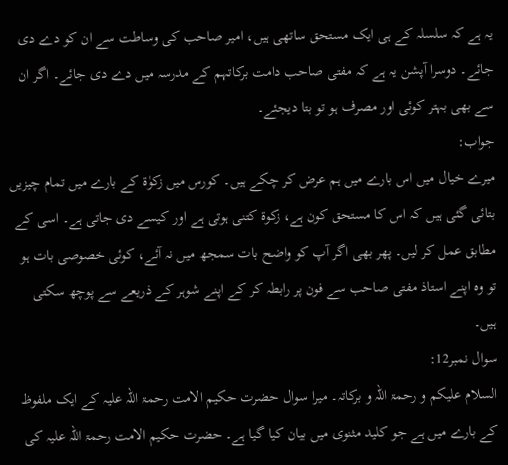یہ ہے کہ سلسلہ کے ہی ایک مستحق ساتھی ہیں، امیر صاحب کی وساطت سے ان کو دے دی جائے۔ دوسرا آپشن یہ ہے کہ مفتی صاحب دامت برکاتہم کے مدرسہ میں دے دی جائے۔ اگر ان سے بھی بہتر کوئی اور مصرف ہو تو بتا دیجئے۔
جواب:
میرے خیال میں اس بارے میں ہم عرض کر چکے ہیں۔ کورس میں زکوٰۃ کے بارے میں تمام چیزیں بتائی گئی ہیں کہ اس کا مستحق کون ہے، زکوۃ کتنی ہوتی ہے اور کیسے دی جاتی ہے۔ اسی کے مطابق عمل کر لیں۔ پھر بھی اگر آپ کو واضح بات سمجھ میں نہ آئے، کوئی خصوصی بات ہو تو وہ اپنے استاذ مفتی صاحب سے فون پر رابطہ کر کے اپنے شوہر کے ذریعے سے پوچھ سکتی ہیں۔
سوال نمبر12:
السلام علیکم و رحمۃ اللہ و برکاتہ۔ میرا سوال حضرت حکیم الامت رحمۃ اللہ علیہ کے ایک ملفوظ کے بارے میں ہے جو کلید مثنوی میں بیان کیا گیا ہے۔ حضرت حکیم الامت رحمۃ اللہ علیہ کی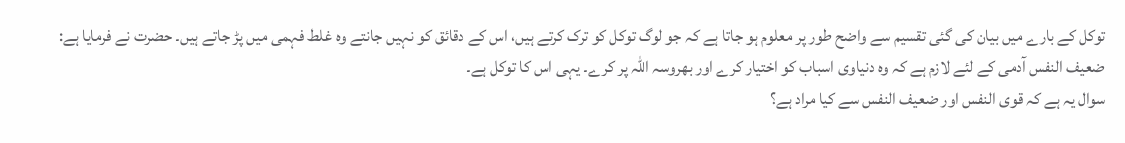توکل کے بارے میں بیان کی گئی تقسیم سے واضح طور پر معلوم ہو جاتا ہے کہ جو لوگ توکل کو ترک کرتے ہیں، اس کے دقائق کو نہیں جانتے وہ غلط فہمی میں پڑ جاتے ہیں۔ حضرت نے فرمایا ہے: ضعیف النفس آدمی کے لئے لازم ہے کہ وہ دنیاوی اسباب کو اختیار کرے اور بھروسہ اللہ پر کرے۔ یہی اس کا توکل ہے۔
سوال یہ ہے کہ قوی النفس اور ضعیف النفس سے کیا مراد ہے؟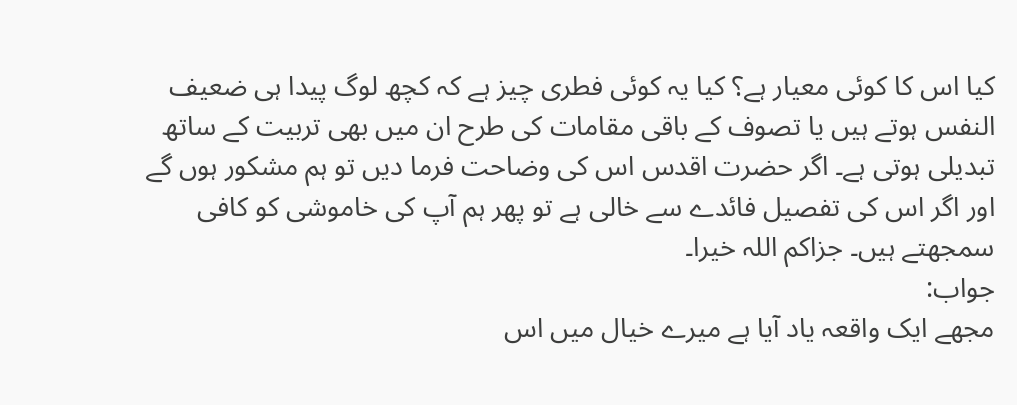کیا اس کا کوئی معیار ہے؟ کیا یہ کوئی فطری چیز ہے کہ کچھ لوگ پیدا ہی ضعیف النفس ہوتے ہیں یا تصوف کے باقی مقامات کی طرح ان میں بھی تربیت کے ساتھ تبدیلی ہوتی ہے۔ اگر حضرت اقدس اس کی وضاحت فرما دیں تو ہم مشکور ہوں گے اور اگر اس کی تفصیل فائدے سے خالی ہے تو پھر ہم آپ کی خاموشی کو کافی سمجھتے ہیں۔ جزاکم اللہ خیرا۔
جواب:
مجھے ایک واقعہ یاد آیا ہے میرے خیال میں اس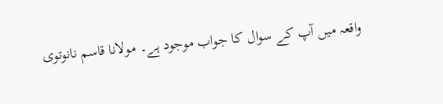واقعہ میں آپ کے سوال کا جواب موجود ہے۔ مولانا قاسم نانوتوی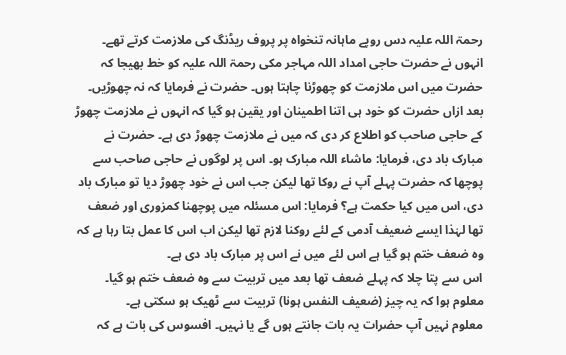رحمۃ اللہ علیہ دس روپے ماہانہ تنخواہ پر پروف ریڈنگ کی ملازمت کرتے تھے۔ انہوں نے حضرت حاجی امداد اللہ مہاجر مکی رحمۃ اللہ علیہ کو خط بھیجا کہ حضرت میں اس ملازمت کو چھوڑنا چاہتا ہوں۔ حضرت نے فرمایا کہ نہ چھوڑیں۔ بعد ازاں حضرت کو خود ہی اتنا اطمینان اور یقین ہو گیا کہ انہوں نے ملازمت چھوڑ کے حاجی صاحب کو اطلاع کر دی کہ میں نے ملازمت چھوڑ دی ہے۔ حضرت نے مبارک باد دی، فرمایا: ماشاء اللہ مبارک ہو۔ اس پر لوگوں نے حاجی صاحب سے پوچھا کہ حضرت پہلے آپ نے روکا تھا لیکن جب اس نے خود چھوڑ دیا تو مبارک باد دی، اس میں کیا حکمت ہے؟ فرمایا: اس مسئلہ میں پوچھنا کمزوری اور ضعف تھا لہٰذا ایسے ضعیف آدمی کے لئے روکنا لازم تھا لیکن اب اس کا عمل بتا رہا ہے کہ وہ ضعف ختم ہو گیا ہے اس لئے میں نے اس پر مبارک باد دی ہے۔
اس سے پتا چلا کہ پہلے ضعف تھا بعد میں تربیت سے وہ ضعف ختم ہو گیا۔ معلوم ہوا کہ یہ چیز (ضعیف النفس ہونا) تربیت سے ٹھیک ہو سکتی ہے۔
معلوم نہیں آپ حضرات یہ بات جانتے ہوں گے یا نہیں۔ افسوس کی بات ہے کہ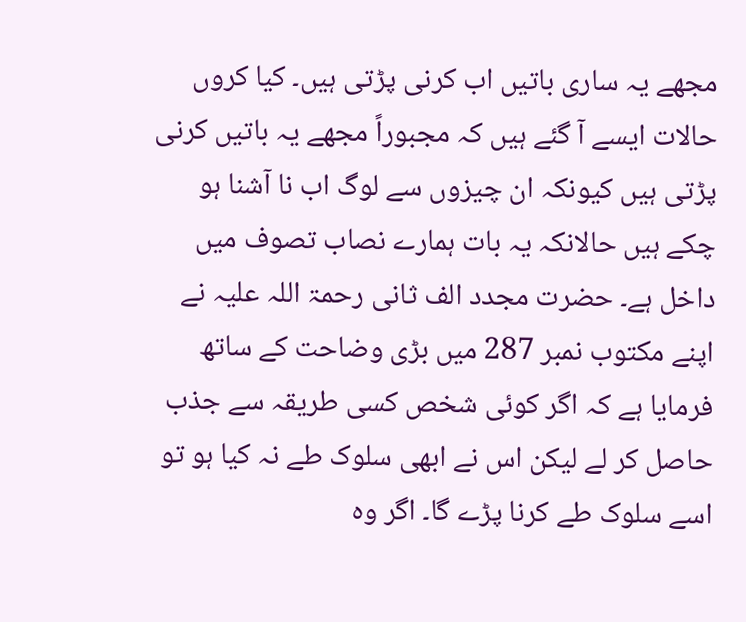مجھے یہ ساری باتیں اب کرنی پڑتی ہیں۔ کیا کروں حالات ایسے آ گئے ہیں کہ مجبوراً مجھے یہ باتیں کرنی پڑتی ہیں کیونکہ ان چیزوں سے لوگ اب نا آشنا ہو چکے ہیں حالانکہ یہ بات ہمارے نصاب تصوف میں داخل ہے۔ حضرت مجدد الف ثانی رحمۃ اللہ علیہ نے اپنے مکتوب نمبر 287 میں بڑی وضاحت کے ساتھ فرمایا ہے کہ اگر کوئی شخص کسی طریقہ سے جذب حاصل کر لے لیکن اس نے ابھی سلوک طے نہ کیا ہو تو اسے سلوک طے کرنا پڑے گا۔ اگر وہ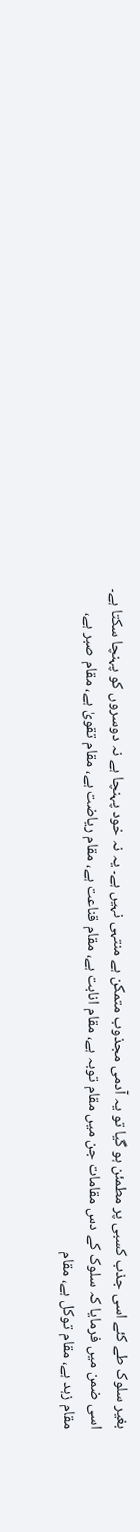بغیر سلوک طے کئے اسی جذب کسبی پر مطمئن ہو گیا تو یہ آدمی مجذوب متمکن ہے منتہی نہیں ہے۔ یہ نہ خود پہنچا ہے نہ دوسروں کو پہنچا سکتا ہے۔ اسی ضمن میں فرمایا کہ سلوک کے دس مقامات جن میں مقام توبہ ہے، مقام انابت ہے، مقام قناعت ہے، مقام ریاضت ہے، مقام تقویٰ ہے، مقام صبر ہے، مقام زہد ہے، مقام توکل ہے، مقام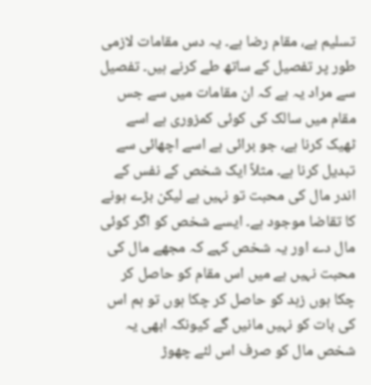تسلیم ہے، مقام رضا ہے۔ یہ دس مقامات لازمی طور پر تفصیل کے ساتھ طے کرنے ہیں۔ تفصیل سے مراد یہ ہے کہ ان مقامات میں سے جس مقام میں سالک کی کوئی کمزوری ہے اسے ٹھیک کرنا ہے، جو برائی ہے اسے اچھائی سے تبدیل کرنا ہے۔ مثلاً ایک شخص کے نفس کے اندر مال کی محبت تو نہیں ہے لیکن بڑے ہونے کا تقاضا موجود ہے۔ ایسے شخص کو اگر کوئی مال دے اور یہ شخص کہے کہ مجھے مال کی محبت نہیں ہے میں اس مقام کو حاصل کر چکا ہوں زہد کو حاصل کر چکا ہوں تو ہم اس کی بات کو نہیں مانیں گے کیونکہ ابھی یہ شخص مال کو صرف اس لئے چھوڑ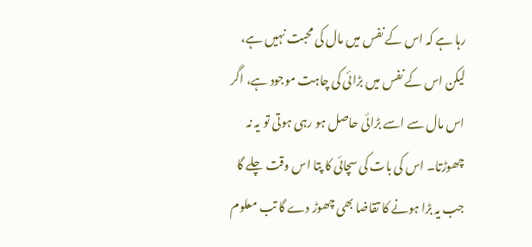رہا ہے کہ اس کے نفس میں مال کی محبت نہیں ہے، لیکن اس کے نفس میں بڑائی کی چاہت موجود ہے، اگر اس مال سے اسے بڑائی حاصل ہو رہی ہوتی تو یہ نہ چھوڑتا۔ اس کی بات کی سچائی کا پتا اس وقت چلے گا جب یہ بڑا ہونے کا تقاضا بھی چھوڑ دے گا تب معلوم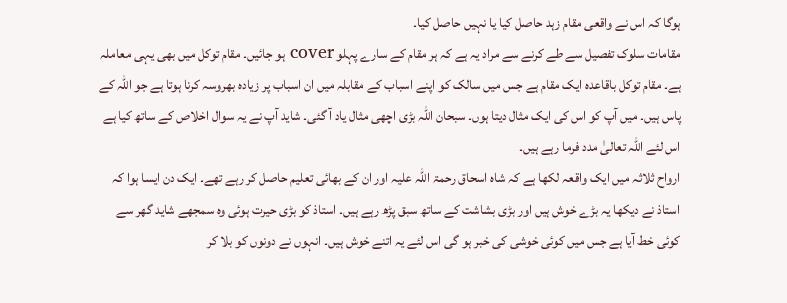ہوگا کہ اس نے واقعی مقام زہد حاصل کیا یا نہیں حاصل کیا۔
مقامات سلوک تفصیل سے طے کرنے سے مراد یہ ہے کہ ہر مقام کے سارے پہلو cover ہو جائیں۔ مقام توکل میں بھی یہی معاملہ ہے۔ مقام توکل باقاعدہ ایک مقام ہے جس میں سالک کو اپنے اسباب کے مقابلہ میں ان اسباب پر زیادہ بھروسہ کرنا ہوتا ہے جو اللہ کے پاس ہیں۔ میں آپ کو اس کی ایک مثال دیتا ہوں۔ سبحان اللہ بڑی اچھی مثال یاد آ گئی۔ شاید آپ نے یہ سوال اخلاص کے ساتھ کیا ہے اس لئے اللہ تعالیٰ مدد فرما رہے ہیں۔
ارواح ثلاثہ میں ایک واقعہ لکھا ہے کہ شاہ اسحاق رحمۃ اللہ علیہ اور ان کے بھائی تعلیم حاصل کر رہے تھے۔ ایک دن ایسا ہوا کہ استاذ نے دیکھا یہ بڑے خوش ہیں اور بڑی بشاشت کے ساتھ سبق پڑھ رہے ہیں۔ استاذ کو بڑی حیرت ہوئی وہ سمجھے شاید گھر سے کوئی خط آیا ہے جس میں کوئی خوشی کی خبر ہو گی اس لئے یہ اتنے خوش ہیں۔ انہوں نے دونوں کو بلا کر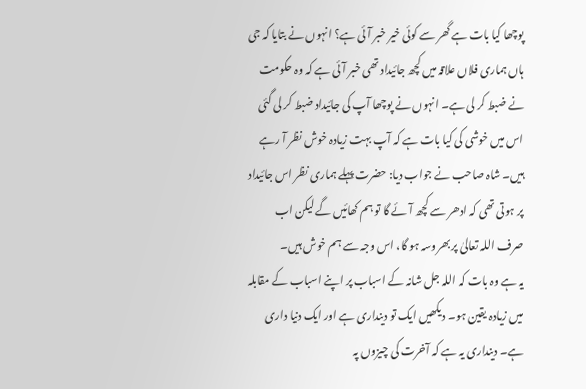پوچھا کیا بات ہے گھر سے کوئی خیر خبر آئی ہے؟ انہوں نے بتایا کہ جی ہاں ہماری فلاں علاقہ میں کچھ جائیداد تھی خبر آئی ہے کہ وہ حکومت نے ضبط کر لی ہے۔ انہوں نے پوچھا آپ کی جائیداد ضبط کر لی گئی اس میں خوشی کی کیا بات ہے کہ آپ بہت زیادہ خوش نظر آ رہے ہیں۔ شاہ صاحب نے جواب دیا: حضرت پہلے ہماری نظر اس جائیداد پر ہوتی تھی کہ ادھر سے کچھ آئے گا تو ہم کھائیں گے لیکن اب صرف اللہ تعالیٰ پر بھروسہ ہو گا، اس وجہ سے ہم خوش ہیں۔
یہ ہے وہ بات کہ اللہ جل شانہ کے اسباب پر اپنے اسباب کے مقابلہ میں زیادہ یقین ہو۔ دیکھیں ایک تو دینداری ہے اور ایک دنیا داری ہے۔ دینداری یہ ہے کہ آخرت کی چیزوں پہ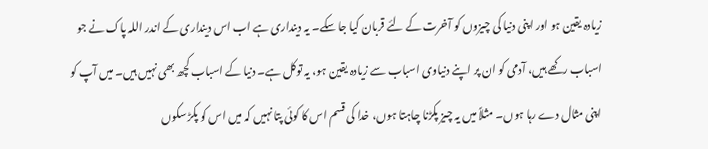زیادہ یقین ہو اور اپنی دنیا کی چیزوں کو آخرت کے لئے قربان کیا جا سکے۔ یہ دینداری ہے اب اس دینداری کے اندر اللہ پاک نے جو اسباب رکھے ہیں، آدمی کو ان پر اپنے دنیاوی اسباب سے زیادہ یقین ہو، یہ توکل ہے۔ دنیا کے اسباب کچھ بھی نہیں ہیں۔ میں آپ کو اپنی مثال دے رہا ہوں۔ مثلاً میں یہ چیز پکڑنا چاہتا ہوں، خدا کی قسم اس کا کوئی پتا نہیں کہ میں اس کو پکڑ سکوں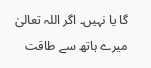گا یا نہیں۔ اگر اللہ تعالیٰ میرے ہاتھ سے طاقت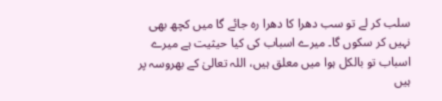سلب کر لے تو سب دھرا کا دھرا رہ جائے گا میں کچھ بھی نہیں کر سکوں گا۔ میرے اسباب کی کیا حیثیت ہے میرے اسباب تو بالکل ہوا میں معلق ہیں، اللہ تعالیٰ کے بھروسہ پر ہیں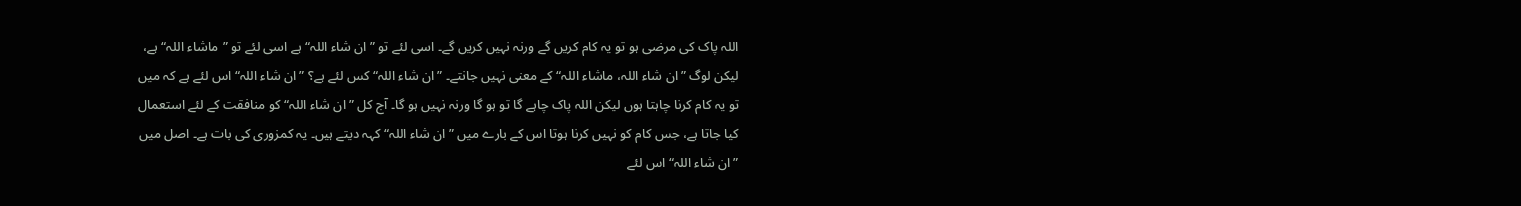اللہ پاک کی مرضی ہو تو یہ کام کریں گے ورنہ نہیں کریں گے۔ اسی لئے تو ”ان شاء اللہ“ ہے اسی لئے تو ”ماشاء اللہ“ ہے، لیکن لوگ ”ان شاء اللہ، ماشاء اللہ“ کے معنی نہیں جانتے۔ ”ان شاء اللہ“ کس لئے ہے؟ ”ان شاء اللہ“ اس لئے ہے کہ میں تو یہ کام کرنا چاہتا ہوں لیکن اللہ پاک چاہے گا تو ہو گا ورنہ نہیں ہو گا۔ آج کل ”ان شاء اللہ“ کو منافقت کے لئے استعمال کیا جاتا ہے، جس کام کو نہیں کرنا ہوتا اس کے بارے میں ”ان شاء اللہ“ کہہ دیتے ہیں۔ یہ کمزوری کی بات ہے۔ اصل میں ”ان شاء اللہ“ اس لئے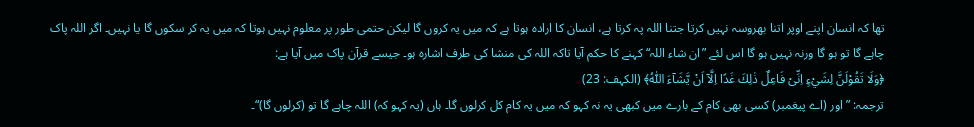تھا کہ انسان اپنے اوپر اتنا بھروسہ نہیں کرتا جتنا اللہ پہ کرتا ہے، انسان کا ارادہ ہوتا ہے کہ میں یہ کروں گا لیکن حتمی طور پر معلوم نہیں ہوتا کہ میں یہ کر سکوں گا یا نہیں۔ اگر اللہ پاک چاہے گا تو ہو گا ورنہ نہیں ہو گا اس لئے ”ان شاء اللہ“ کہنے کا حکم آیا تاکہ اللہ کی منشا کی طرف اشارہ ہو۔ جیسے قرآن پاک میں آیا ہے:
﴿وَلَا تَقُوْلَنَّ لِشَيْءٍ اِنِّىْ فَاعِلٌ ذٰلِكَ غَدًا اِلَّآ اَنْ يَّشَآءَ اللّٰهُ﴾ (الکہف: 23)
ترجمہ: ”اور (اے پیغمبر) کسی بھی کام کے بارے میں کبھی یہ نہ کہو کہ میں یہ کام کل کرلوں گا۔ ہاں (یہ کہو کہ) اللہ چاہے گا تو (کرلوں گا)“۔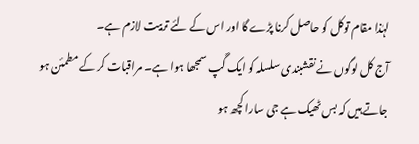لہٰذا مقام توکل کو حاصل کرنا پڑے گا اور اس کے لئے تربیت لازم ہے۔
آج کل لوگوں نے نقشبندی سلسلہ کو ایک گَپ سمجھا ہوا ہے۔ مراقبات کر کے مطمئن ہو جاتے ہیں کہ بس ٹھیک ہے جی سارا کچھ ہو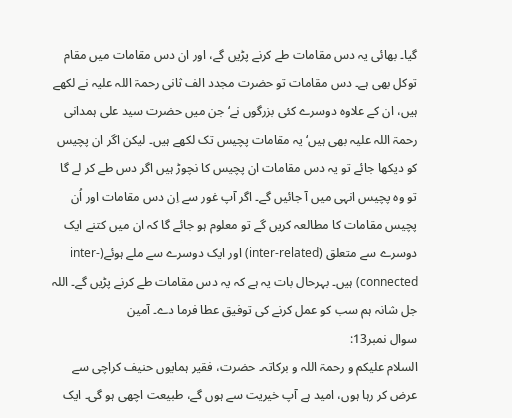گیا۔ بھائی یہ دس مقامات طے کرنے پڑیں گے، اور ان دس مقامات میں مقام توکل بھی ہے۔ دس مقامات تو حضرت مجدد الف ثانی رحمۃ اللہ علیہ نے لکھے ہیں، ان کے علاوہ دوسرے کئی بزرگوں نے‘ جن میں حضرت سید علی ہمدانی رحمۃ اللہ علیہ بھی ہیں‘ یہ مقامات پچیس تک لکھے ہیں۔ لیکن اگر ان پچیس کو دیکھا جائے تو یہ دس مقامات ان پچیس کا نچوڑ ہیں اگر دس طے کر لے گا تو وہ پچیس انہی میں آ جائیں گے۔ اگر آپ غور سے اِن دس مقامات اور اُن پچیس مقامات کا مطالعہ کریں گے تو معلوم ہو جائے گا کہ ان میں کتنے ایک دوسرے سے متعلق (inter-related) اور ایک دوسرے سے ملے ہوئے(inter-connected) ہیں۔ بہرحال بات یہ ہے کہ یہ دس مقامات طے کرنے پڑیں گے۔ اللہ جل شانہ ہم سب کو عمل کرنے کی توفیق عطا فرما دے۔ آمین
سوال نمبر13:
السلام علیکم و رحمۃ اللہ و برکاتہ۔ حضرت، فقیر ہمایوں حنیف کراچی سے عرض کر رہا ہوں، امید ہے آپ خیریت سے ہوں گے، طبیعت اچھی ہو گی۔ ایک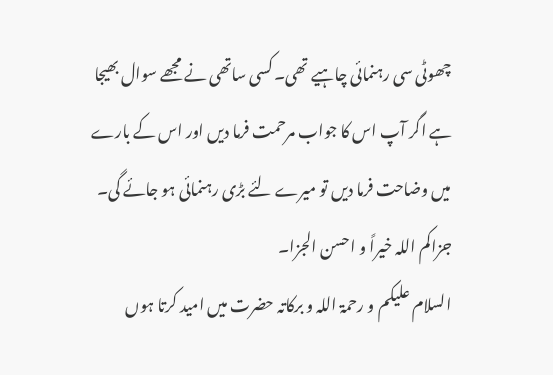چھوٹی سی رہنمائی چاہیے تھی۔ کسی ساتھی نے مجھے سوال بھیجا ہے اگر آپ اس کا جواب مرحمت فرما دیں اور اس کے بارے میں وضاحت فرما دیں تو میرے لئے بڑی رہنمائی ہو جائے گی۔ جزاکم اللہ خیراً و احسن الجزا۔
السلام علیکم و رحمۃ اللہ و برکاتہ حضرت میں امید کرتا ہوں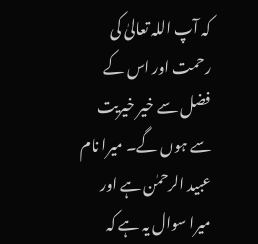کہ آپ اللہ تعالیٰ کی رحمت اور اس کے فضل سے خیر خیریت سے ہوں گے۔ میرا نام عبید الرحمٰن ہے اور میرا سوال یہ ہے کہ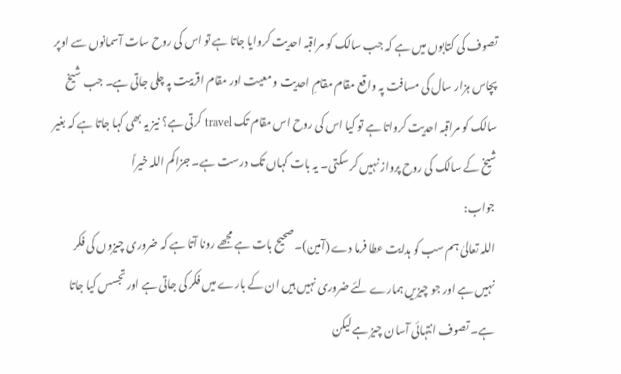تصوف کی کتابوں میں ہے کہ جب سالک کو مراقبہ احدیت کروایا جاتا ہے تو اس کی روح سات آسمانوں سے اوپر پچاس ہزار سال کی مسافت پہ واقع مقام مقامِ احدیت و معیت اور مقام اقربیت پہ چلی جاتی ہے۔ جب شیخ سالک کو مراقبہ احدیت کرواتا ہے تو کیا اس کی روح اس مقام تک travel کرتی ہے؟ نیز یہ بھی کہا جاتا ہے کہ بغیر شیخ کے سالک کی روح پرواز نہیں کر سکتی۔ یہ بات کہاں تک درست ہے۔ جزاکم اللہ خیراً
جواب:
اللہ تعالیٰ ہم سب کو ہدایت عطا فرما دے (آمین)۔ صحیح بات ہے مجھے رونا آتا ہے کہ ضروری چیزوں کی فکر نہیں ہے اور جو چیزیں ہمارے لئے ضروری نہیں ہیں ان کے بارے میں فکر کی جاتی ہے اور تجسس کیا جاتا ہے۔ تصوف انتہائی آسان چیز ہے لیکن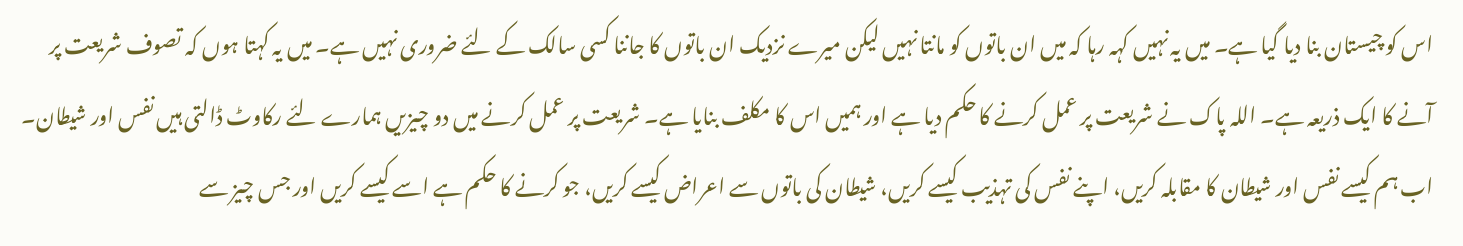اس کو چیستان بنا دیا گیا ہے۔ میں یہ نہیں کہہ رہا کہ میں ان باتوں کو مانتا نہیں لیکن میرے نزدیک ان باتوں کا جاننا کسی سالک کے لئے ضروری نہیں ہے۔ میں یہ کہتا ہوں کہ تصوف شریعت پر آنے کا ایک ذریعہ ہے۔ اللہ پاک نے شریعت پر عمل کرنے کا حکم دیا ہے اور ہمیں اس کا مکلف بنایا ہے۔ شریعت پر عمل کرنے میں دو چیزیں ہمارے لئے رکاوٹ ڈالتی ہیں نفس اور شیطان۔ اب ہم کیسے نفس اور شیطان کا مقابلہ کریں، اپنے نفس کی تہذیب کیسے کریں، شیطان کی باتوں سے اعراض کیسے کریں، جو کرنے کا حکم ہے اسے کیسے کریں اور جس چیز سے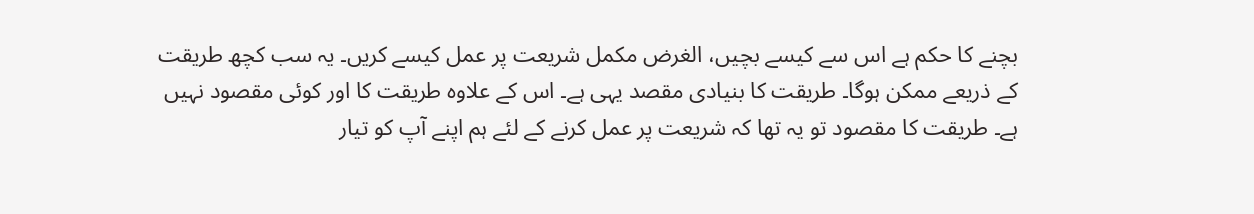بچنے کا حکم ہے اس سے کیسے بچیں، الغرض مکمل شریعت پر عمل کیسے کریں۔ یہ سب کچھ طریقت کے ذریعے ممکن ہوگا۔ طریقت کا بنیادی مقصد یہی ہے۔ اس کے علاوہ طریقت کا اور کوئی مقصود نہیں ہے۔ طریقت کا مقصود تو یہ تھا کہ شریعت پر عمل کرنے کے لئے ہم اپنے آپ کو تیار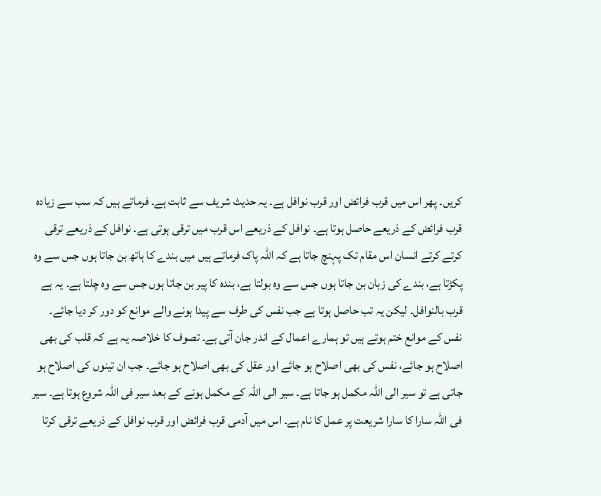کریں۔ پھر اس میں قرب فرائض اور قرب نوافل ہے۔ یہ حدیث شریف سے ثابت ہے۔ فرماتے ہیں کہ سب سے زیادہ قرب فرائض کے ذریعے حاصل ہوتا ہے۔ نوافل کے ذریعے اس قرب میں ترقی ہوتی ہے۔ نوافل کے ذریعے ترقی کرتے کرتے انسان اس مقام تک پہنچ جاتا ہے کہ اللہ پاک فرماتے ہیں میں بندے کا ہاتھ بن جاتا ہوں جس سے وہ پکڑتا ہے، بندے کی زبان بن جاتا ہوں جس سے وہ بولتا ہے، بندہ کا پیر بن جاتا ہوں جس سے وہ چلتا ہے۔ یہ ہے قرب بالنوافل۔ لیکن یہ تب حاصل ہوتا ہے جب نفس کی طرف سے پیدا ہونے والے موانع کو دور کر دیا جائے۔ نفس کے موانع ختم ہوتے ہیں تو ہمارے اعمال کے اندر جان آتی ہے۔ تصوف کا خلاصہ یہ ہے کہ قلب کی بھی اصلاح ہو جائے، نفس کی بھی اصلاح ہو جائے اور عقل کی بھی اصلاح ہو جائے۔ جب ان تینوں کی اصلاح ہو جاتی ہے تو سیر الی اللہ مکمل ہو جاتا ہے۔ سیر الی اللہ کے مکمل ہونے کے بعد سیر فی اللہ شروع ہوتا ہے۔ سیر فی اللہ سارا کا سارا شریعت پر عمل کا نام ہے۔ اس میں آدمی قرب فرائض اور قرب نوافل کے ذریعے ترقی کرتا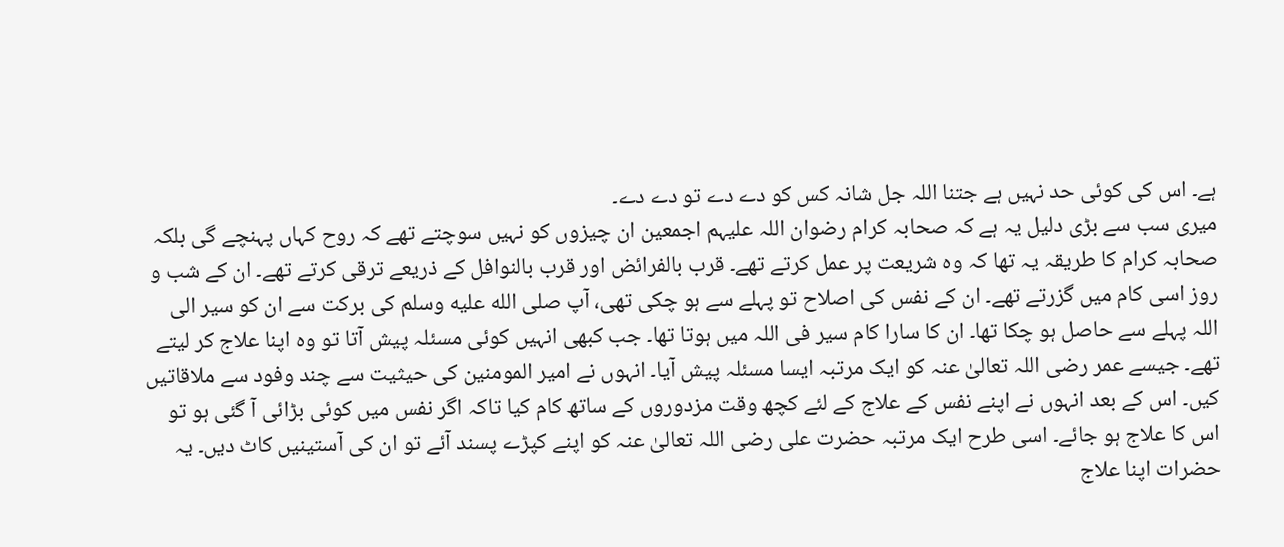ہے۔ اس کی کوئی حد نہیں ہے جتنا اللہ جل شانہ کس کو دے دے تو دے دے۔
میری سب سے بڑی دلیل یہ ہے کہ صحابہ کرام رضوان اللہ علیہم اجمعین ان چیزوں کو نہیں سوچتے تھے کہ روح کہاں پہنچے گی بلکہ صحابہ کرام کا طریقہ یہ تھا کہ وہ شریعت پر عمل کرتے تھے۔ قرب بالفرائض اور قرب بالنوافل کے ذریعے ترقی کرتے تھے۔ ان کے شب و روز اسی کام میں گزرتے تھے۔ ان کے نفس کی اصلاح تو پہلے سے ہو چکی تھی، آپ صلى الله عليه وسلم کی برکت سے ان کو سیر الی اللہ پہلے سے حاصل ہو چکا تھا۔ ان کا سارا کام سیر فی اللہ میں ہوتا تھا۔ جب کبھی انہیں کوئی مسئلہ پیش آتا تو وہ اپنا علاج کر لیتے تھے۔ جیسے عمر رضی اللہ تعالیٰ عنہ کو ایک مرتبہ ایسا مسئلہ پیش آیا۔ انہوں نے امیر المومنین کی حیثیت سے چند وفود سے ملاقاتیں کیں۔ اس کے بعد انہوں نے اپنے نفس کے علاج کے لئے کچھ وقت مزدوروں کے ساتھ کام کیا تاکہ اگر نفس میں کوئی بڑائی آ گئی ہو تو اس کا علاج ہو جائے۔ اسی طرح ایک مرتبہ حضرت علی رضی اللہ تعالیٰ عنہ کو اپنے کپڑے پسند آئے تو ان کی آستینیں کاٹ دیں۔ یہ حضرات اپنا علاج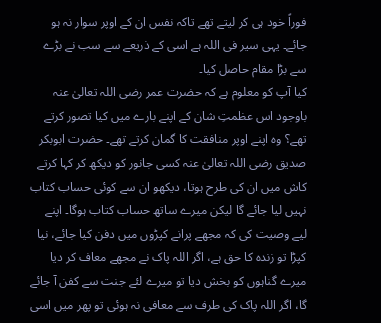فوراً خود ہی کر لیتے تھے تاکہ نفس ان کے اوپر سوار نہ ہو جائے۔ یہی سیر فی اللہ ہے اسی کے ذریعے سے سب نے بڑے سے بڑا مقام حاصل کیا۔
کیا آپ کو معلوم ہے کہ حضرت عمر رضی اللہ تعالیٰ عنہ باوجود اس عظمتِ شان کے اپنے بارے میں کیا تصور کرتے تھے؟ وہ اپنے اوپر منافقت کا گمان کرتے تھے۔ حضرت ابوبکر صدیق رضی اللہ تعالیٰ عنہ کسی جانور کو دیکھ کر کہا کرتے کاش میں ان کی طرح ہوتا، دیکھو ان سے کوئی حساب کتاب نہیں لیا جائے گا لیکن میرے ساتھ حساب کتاب ہوگا۔ اپنے لیے وصیت کی کہ مجھے پرانے کپڑوں میں دفن کیا جائے، نیا کپڑا تو زندہ کا حق ہے، اگر اللہ پاک نے مجھے معاف کر دیا میرے گناہوں کو بخش دیا تو میرے لئے جنت سے کفن آ جائے گا، اگر اللہ پاک کی طرف سے معافی نہ ہوئی تو پھر میں اسی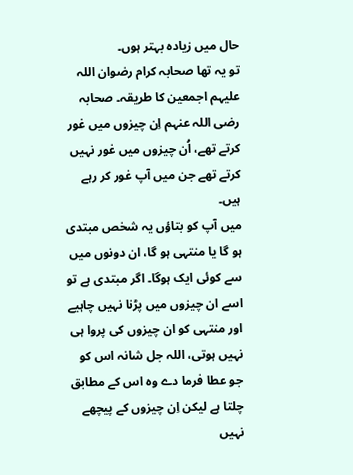حال میں زیادہ بہتر ہوں۔
تو یہ تھا صحابہ کرام رضوان اللہ علیہم اجمعین کا طریقہ۔ صحابہ رضی اللہ عنہم اِن چیزوں میں غور کرتے تھے، اُن چیزوں میں غور نہیں کرتے تھے جن میں آپ غور کر رہے ہیں۔
میں آپ کو بتاؤں یہ شخص مبتدی ہو گا یا منتہی ہو گا، ان دونوں میں سے کوئی ایک ہوگا۔ اگر مبتدی ہے تو اسے ان چیزوں میں پڑنا نہیں چاہیے اور منتہی کو ان چیزوں کی پروا ہی نہیں ہوتی، اللہ جل شانہ اس کو جو عطا فرما دے وہ اس کے مطابق چلتا ہے لیکن اِن چیزوں کے پیچھے نہیں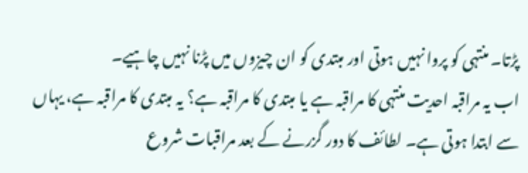پڑتا۔ منتہی کو پروا نہیں ہوتی اور مبتدی کو ان چیزوں میں پڑنا نہیں چاہیے۔
اب یہ مراقبہ احدیت منتہی کا مراقبہ ہے یا مبتدی کا مراقبہ ہے؟ یہ مبتدی کا مراقبہ ہے، یہاں سے ابتدا ہوتی ہے۔ لطائف کا دور گزرنے کے بعد مراقبات شروع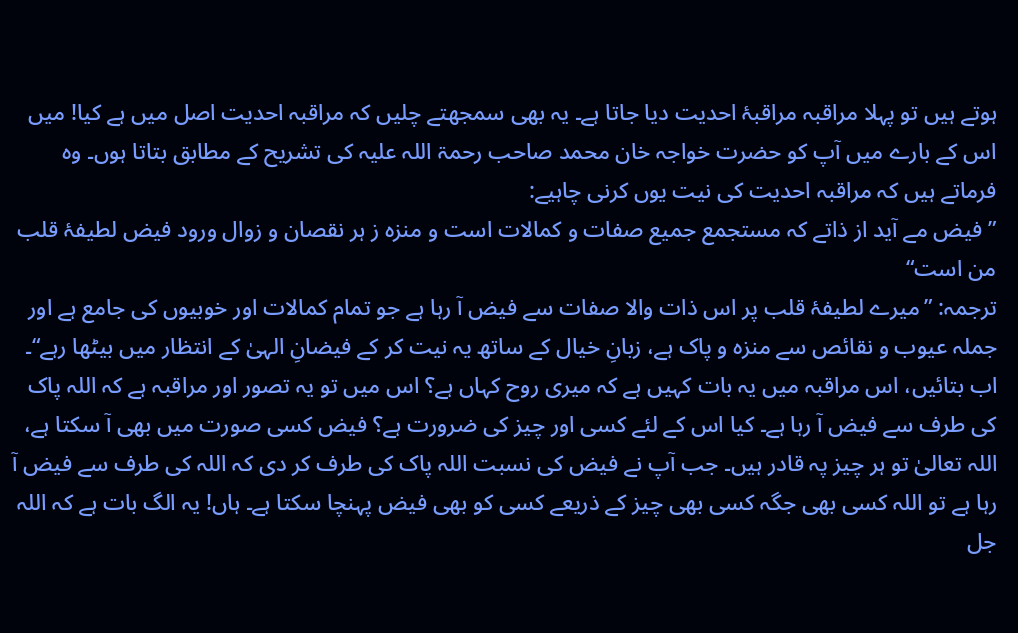ہوتے ہیں تو پہلا مراقبہ مراقبۂ احدیت دیا جاتا ہے۔ یہ بھی سمجھتے چلیں کہ مراقبہ احدیت اصل میں ہے کیا! میں اس کے بارے میں آپ کو حضرت خواجہ خان محمد صاحب رحمۃ اللہ علیہ کی تشریح کے مطابق بتاتا ہوں۔ وہ فرماتے ہیں کہ مراقبہ احدیت کی نیت یوں کرنی چاہیے:
”فیض مے آید از ذاتے کہ مستجمع جمیع صفات و کمالات است و منزہ ز ہر نقصان و زوال ورود فیض لطیفۂ قلب من است“
ترجمہ: ”میرے لطیفۂ قلب پر اس ذات والا صفات سے فیض آ رہا ہے جو تمام کمالات اور خوبیوں کی جامع ہے اور جملہ عیوب و نقائص سے منزہ و پاک ہے، زبانِ خیال کے ساتھ یہ نیت کر کے فیضانِ الہیٰ کے انتظار میں بیٹھا رہے“۔
اب بتائیں، اس مراقبہ میں یہ بات کہیں ہے کہ میری روح کہاں ہے؟ اس میں تو یہ تصور اور مراقبہ ہے کہ اللہ پاک کی طرف سے فیض آ رہا ہے۔ کیا اس کے لئے کسی اور چیز کی ضرورت ہے؟ فیض کسی صورت میں بھی آ سکتا ہے، اللہ تعالیٰ تو ہر چیز پہ قادر ہیں۔ جب آپ نے فیض کی نسبت اللہ پاک کی طرف کر دی کہ اللہ کی طرف سے فیض آ رہا ہے تو اللہ کسی بھی جگہ کسی بھی چیز کے ذریعے کسی کو بھی فیض پہنچا سکتا ہے۔ ہاں! یہ الگ بات ہے کہ اللہ جل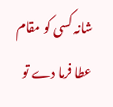شانہ کسی کو مقام عطا فرما دے تو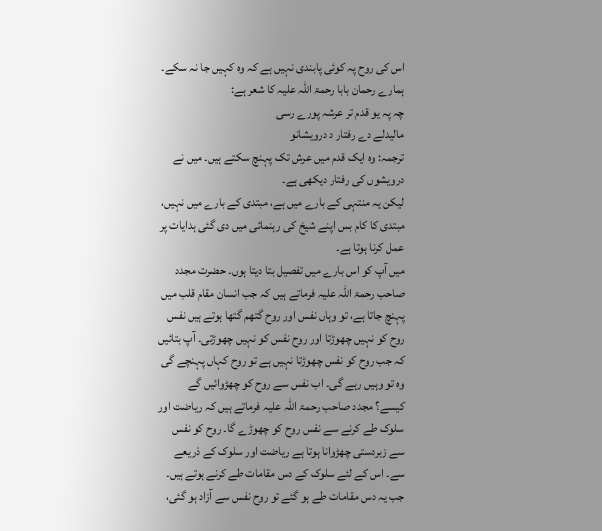اس کی روح پہ کوئی پابندی نہیں ہے کہ وہ کہیں جا نہ سکے۔ ہمارے رحمان بابا رحمۃ اللہ علیہ کا شعر ہے:
چہ پہ یو قدم تر عرشہ پورے رسی
مالیدلے دے رفتار د درویشانو
ترجمہ: وہ ایک قدم میں عرش تک پہنچ سکتے ہیں۔ میں نے درویشوں کی رفتار دیکھی ہے۔
لیکن یہ منتہی کے بارے میں ہے، مبتدی کے بارے میں نہیں، مبتدی کا کام بس اپنے شیخ کی رہنمائی میں دی گئی ہدایات پر عمل کرنا ہوتا ہے۔
میں آپ کو اس بارے میں تفصیل بتا دیتا ہوں۔ حضرت مجدد صاحب رحمۃ اللہ علیہ فرماتے ہیں کہ جب انسان مقام قلب میں پہنچ جاتا ہے، تو وہاں نفس اور روح گتھم گتھا ہوتے ہیں نفس روح کو نہیں چھوڑتا اور روح نفس کو نہیں چھوڑتی۔ آپ بتائیں کہ جب روح کو نفس چھوڑتا نہیں ہے تو روح کہاں پہنچے گی وہ تو وہیں رہے گی۔ اب نفس سے روح کو چھڑوائیں گے کیسے؟ مجدد صاحب رحمۃ اللہ علیہ فرماتے ہیں کہ ریاضت اور سلوک طے کرنے سے نفس روح کو چھوڑے گا۔ روح کو نفس سے زبردستی چھڑوانا ہوتا ہے ریاضت اور سلوک کے ذریعے سے۔ اس کے لئے سلوک کے دس مقامات طے کرنے ہوتے ہیں۔ جب یہ دس مقامات طے ہو گئے تو روح نفس سے آزاد ہو گئی،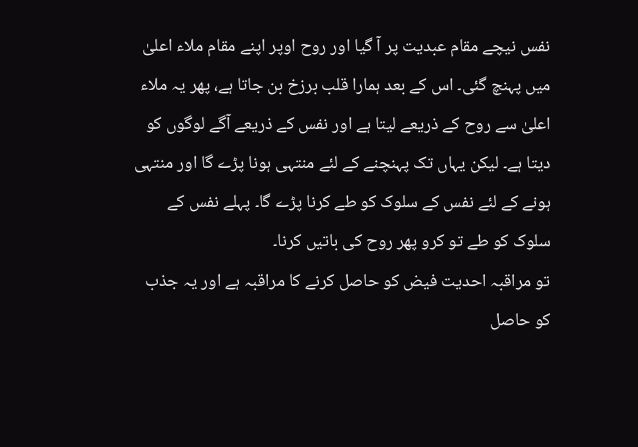نفس نیچے مقام عبدیت پر آ گیا اور روح اوپر اپنے مقام ملاء اعلیٰ میں پہنچ گئی۔ اس کے بعد ہمارا قلب برزخ بن جاتا ہے، پھر یہ ملاء اعلیٰ سے روح کے ذریعے لیتا ہے اور نفس کے ذریعے آگے لوگوں کو دیتا ہے۔ لیکن یہاں تک پہنچنے کے لئے منتہی ہونا پڑے گا اور منتہی ہونے کے لئے نفس کے سلوک کو طے کرنا پڑے گا۔ پہلے نفس کے سلوک کو طے تو کرو پھر روح کی باتیں کرنا۔
تو مراقبہ احدیت فیض کو حاصل کرنے کا مراقبہ ہے اور یہ جذب کو حاصل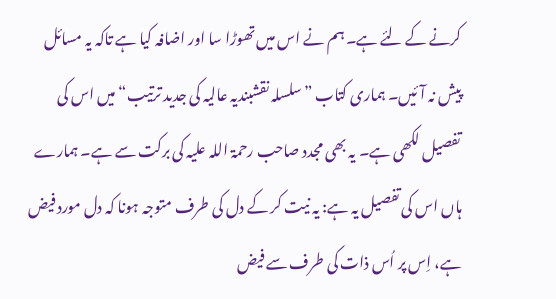کرنے کے لئے ہے۔ ہم نے اس میں تھوڑا سا اور اضافہ کیا ہے تاکہ یہ مسائل پیش نہ آئیں۔ ہماری کتاب ”سلسلہ نقشبندیہ عالیہ کی جدید ترتیب“ میں اس کی تفصیل لکھی ہے۔ یہ بھی مجدد صاحب رحمۃ اللہ علیہ کی برکت سے ہے۔ ہمارے ہاں اس کی تفصیل یہ ہے: یہ نیت کر کے دل کی طرف متوجہ ہونا کہ دل مورد فیض ہے، اِس پر اُس ذات کی طرف سے فیض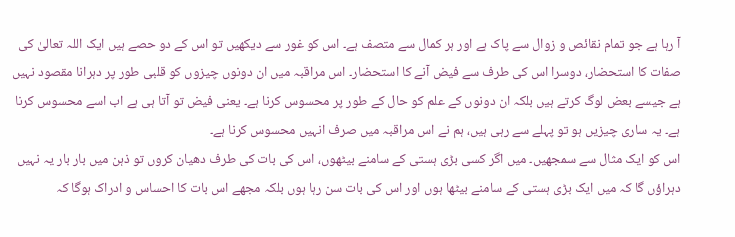آ رہا ہے جو تمام نقائص و زوال سے پاک ہے اور ہر کمال سے متصف ہے۔ اس کو غور سے دیکھیں تو اس کے دو حصے ہیں ایک اللہ تعالیٰ کی صفات کا استحضار، دوسرا اس کی طرف سے فیض آنے کا استحضار۔ اس مراقبہ میں ان دونوں چیزوں کو قلبی طور پر دہرانا مقصود نہیں ہے جیسے بعض لوگ کرتے ہیں بلکہ ان دونوں کے علم کو حال کے طور پر محسوس کرنا ہے۔ یعنی فیض تو آتا ہی ہے اب اسے محسوس کرنا ہے۔ یہ ساری چیزیں ہو تو پہلے سے رہی ہیں، ہم نے اس مراقبہ میں صرف انہیں محسوس کرنا ہے۔
اس کو ایک مثال سے سمجھیں۔ میں اگر کسی بڑی ہستی کے سامنے بیٹھوں، اس کی بات کی طرف دھیان کروں تو ذہن میں بار بار یہ نہیں دہراؤں گا کہ میں ایک بڑی ہستی کے سامنے بیٹھا ہوں اور اس کی بات سن رہا ہوں بلکہ مجھے اس بات کا احساس و ادراک ہوگا کہ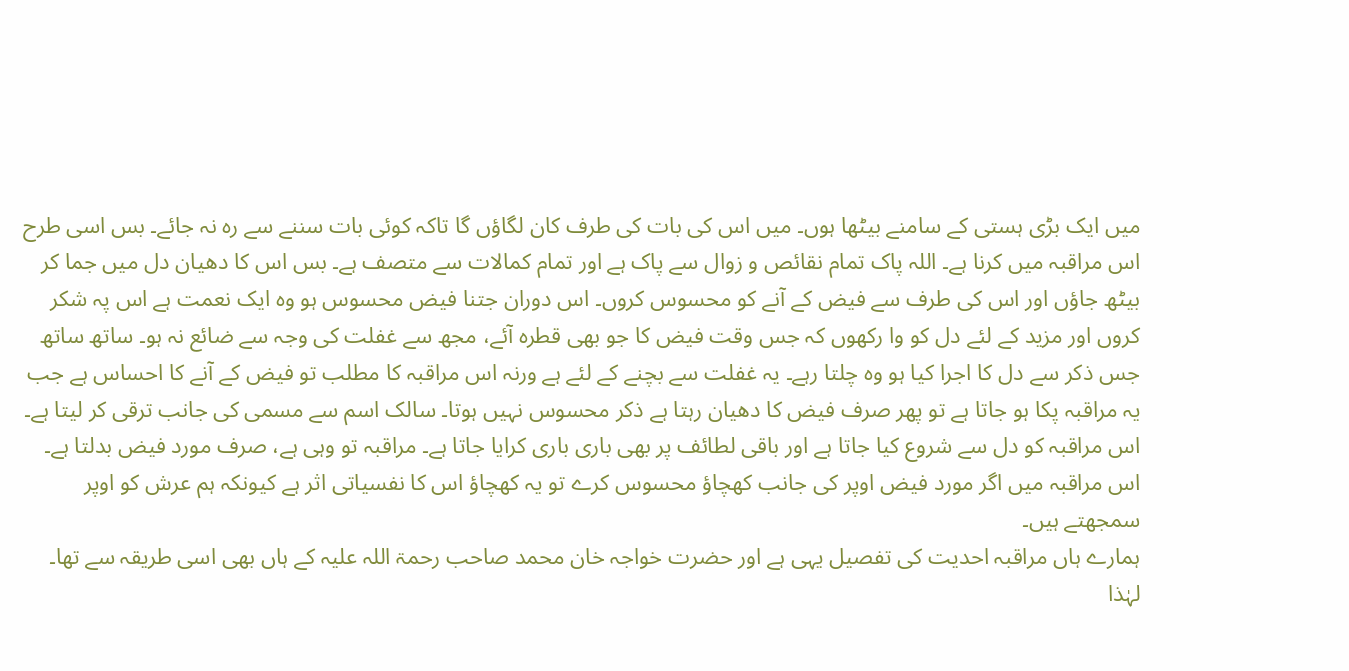میں ایک بڑی ہستی کے سامنے بیٹھا ہوں۔ میں اس کی بات کی طرف کان لگاؤں گا تاکہ کوئی بات سننے سے رہ نہ جائے۔ بس اسی طرح اس مراقبہ میں کرنا ہے۔ اللہ پاک تمام نقائص و زوال سے پاک ہے اور تمام کمالات سے متصف ہے۔ بس اس کا دھیان دل میں جما کر بیٹھ جاؤں اور اس کی طرف سے فیض کے آنے کو محسوس کروں۔ اس دوران جتنا فیض محسوس ہو وہ ایک نعمت ہے اس پہ شکر کروں اور مزید کے لئے دل کو وا رکھوں کہ جس وقت فیض کا جو بھی قطرہ آئے، مجھ سے غفلت کی وجہ سے ضائع نہ ہو۔ ساتھ ساتھ جس ذکر سے دل کا اجرا کیا ہو وہ چلتا رہے۔ یہ غفلت سے بچنے کے لئے ہے ورنہ اس مراقبہ کا مطلب تو فیض کے آنے کا احساس ہے جب یہ مراقبہ پکا ہو جاتا ہے تو پھر صرف فیض کا دھیان رہتا ہے ذکر محسوس نہیں ہوتا۔ سالک اسم سے مسمی کی جانب ترقی کر لیتا ہے۔ اس مراقبہ کو دل سے شروع کیا جاتا ہے اور باقی لطائف پر بھی باری باری کرایا جاتا ہے۔ مراقبہ تو وہی ہے، صرف مورد فیض بدلتا ہے۔ اس مراقبہ میں اگر مورد فیض اوپر کی جانب کھچاؤ محسوس کرے تو یہ کھچاؤ اس کا نفسیاتی اثر ہے کیونکہ ہم عرش کو اوپر سمجھتے ہیں۔
ہمارے ہاں مراقبہ احدیت کی تفصیل یہی ہے اور حضرت خواجہ خان محمد صاحب رحمۃ اللہ علیہ کے ہاں بھی اسی طریقہ سے تھا۔ لہٰذا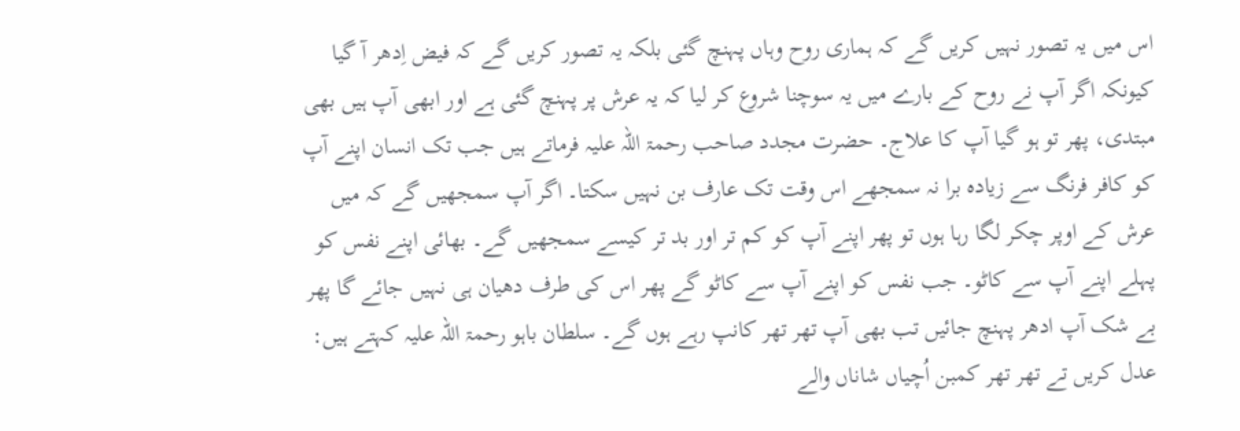اس میں یہ تصور نہیں کریں گے کہ ہماری روح وہاں پہنچ گئی بلکہ یہ تصور کریں گے کہ فیض اِدھر آ گیا کیونکہ اگر آپ نے روح کے بارے میں یہ سوچنا شروع کر لیا کہ یہ عرش پر پہنچ گئی ہے اور ابھی آپ ہیں بھی مبتدی، پھر تو ہو گیا آپ کا علاج۔ حضرت مجدد صاحب رحمۃ اللہ علیہ فرماتے ہیں جب تک انسان اپنے آپ کو کافر فرنگ سے زیادہ برا نہ سمجھے اس وقت تک عارف بن نہیں سکتا۔ اگر آپ سمجھیں گے کہ میں عرش کے اوپر چکر لگا رہا ہوں تو پھر اپنے آپ کو کم تر اور بد تر کیسے سمجھیں گے۔ بھائی اپنے نفس کو پہلے اپنے آپ سے کاٹو۔ جب نفس کو اپنے آپ سے کاٹو گے پھر اس کی طرف دھیان ہی نہیں جائے گا پھر بے شک آپ ادھر پہنچ جائیں تب بھی آپ تھر تھر کانپ رہے ہوں گے۔ سلطان باہو رحمۃ اللہ علیہ کہتے ہیں:
عدل کریں تے تھر تھر کمبن اُچیاں شاناں والے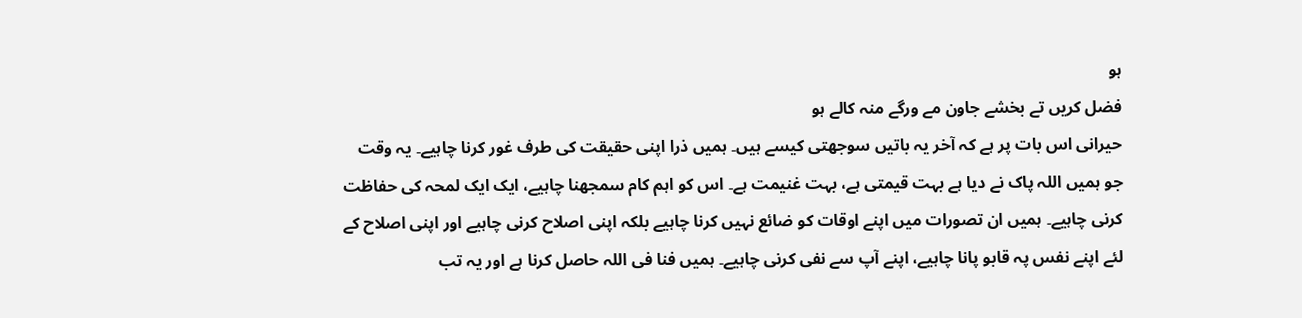ہو
فضل کریں تے بخشے جاون مے ورگے منہ کالے ہو
حیرانی اس بات پر ہے کہ آخر یہ باتیں سوجھتی کیسے ہیں۔ ہمیں ذرا اپنی حقیقت کی طرف غور کرنا چاہیے۔ یہ وقت جو ہمیں اللہ پاک نے دیا ہے بہت قیمتی ہے، بہت غنیمت ہے۔ اس کو اہم کام سمجھنا چاہیے، ایک ایک لمحہ کی حفاظت کرنی چاہیے۔ ہمیں ان تصورات میں اپنے اوقات کو ضائع نہیں کرنا چاہیے بلکہ اپنی اصلاح کرنی چاہیے اور اپنی اصلاح کے لئے اپنے نفس پہ قابو پانا چاہیے، اپنے آپ سے نفی کرنی چاہیے۔ ہمیں فنا فی اللہ حاصل کرنا ہے اور یہ تب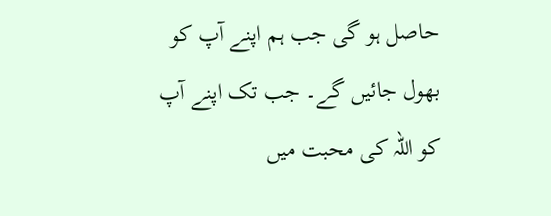حاصل ہو گی جب ہم اپنے آپ کو بھول جائیں گے۔ جب تک اپنے آپ کو اللہ کی محبت میں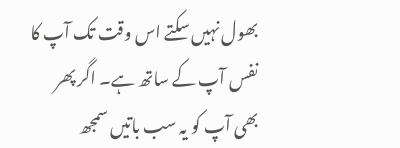بھول نہیں سکتے اس وقت تک آپ کا نفس آپ کے ساتھ ہے۔ اگر پھر بھی آپ کو یہ سب باتیں سمجھ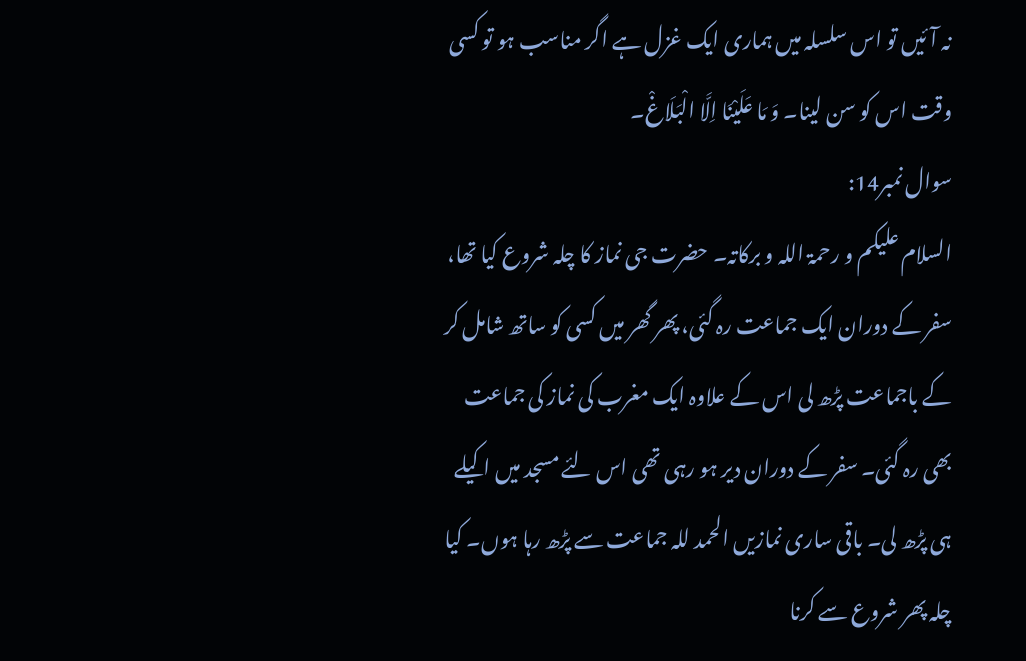نہ آئیں تو اس سلسلہ میں ہماری ایک غزل ہے اگر مناسب ہو تو کسی وقت اس کو سن لینا۔ وَ مَا عَلَیْنَا اِلَّا الْبَلَاغْ۔
سوال نمبر14:
السلام علیکم و رحمۃ اللہ و برکاتہ۔ حضرت جی نماز کا چلہ شروع کیا تھا، سفر کے دوران ایک جماعت رہ گئی، پھر گھر میں کسی کو ساتھ شامل کر کے باجماعت پڑھ لی اس کے علاوہ ایک مغرب کی نماز کی جماعت بھی رہ گئی۔ سفر کے دوران دیر ہو رہی تھی اس لئے مسجد میں اکیلے ہی پڑھ لی۔ باقی ساری نمازیں الحمد للہ جماعت سے پڑھ رہا ہوں۔ کیا چلہ پھر شروع سے کرنا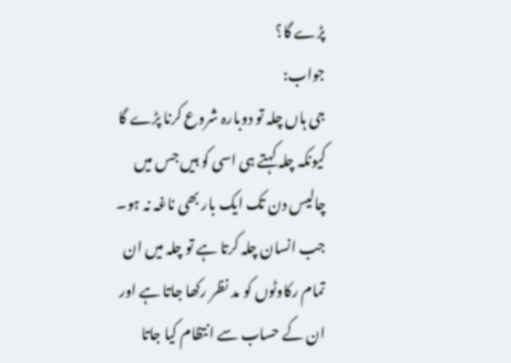پڑے گا؟
جواب:
جی ہاں چلہ تو دوبارہ شروع کرنا پڑے گا کیونکہ چلہ کہتے ہی اسی کو ہیں جس میں چالیس دن تک ایک بار بھی ناغہ نہ ہو۔ جب انسان چلہ کرتا ہے تو چلہ میں ان تمام رکاوٹوں کو مد نظر رکھا جاتا ہے اور ان کے حساب سے انتظام کیا جاتا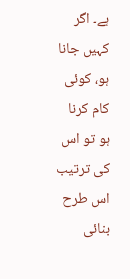ہے۔ اگر کہیں جانا ہو، کوئی کام کرنا ہو تو اس کی ترتیب اس طرح بنائی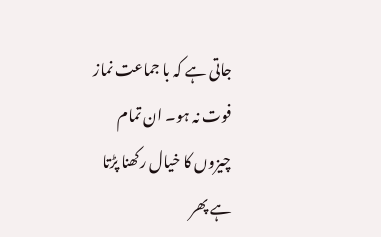جاتی ہے کہ با جماعت نماز فوت نہ ہو۔ ان تمام چیزوں کا خیال رکھنا پڑتا ہے پھر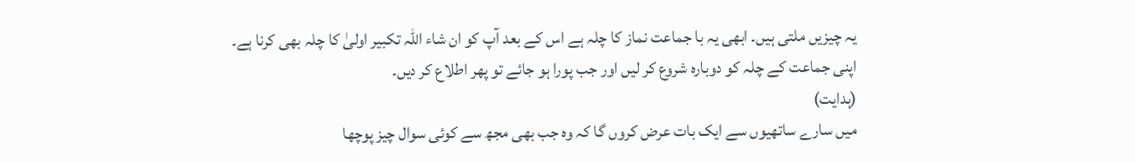یہ چیزیں ملتی ہیں۔ ابھی یہ با جماعت نماز کا چلہ ہے اس کے بعد آپ کو ان شاء اللہ تکبیر اولیٰ کا چلہ بھی کرنا ہے۔ اپنی جماعت کے چلہ کو دوبارہ شروع کر لیں اور جب پورا ہو جائے تو پھر اطلاع کر دیں۔
(ہدایت)
میں سارے ساتھیوں سے ایک بات عرض کروں گا کہ وہ جب بھی مجھ سے کوئی سوال چیز پوچھا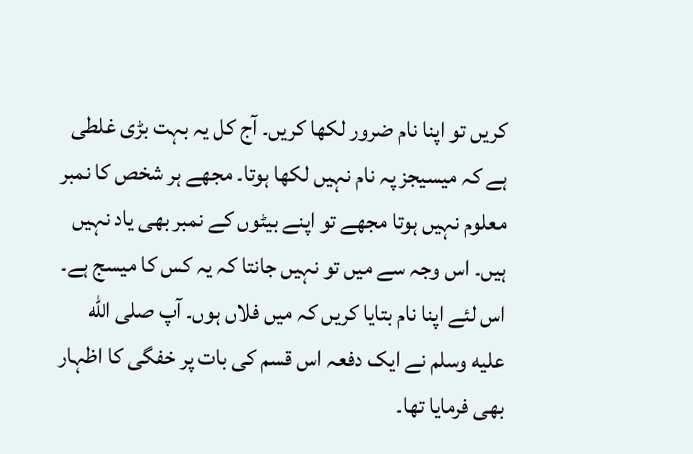کریں تو اپنا نام ضرور لکھا کریں۔ آج کل یہ بہت بڑی غلطی ہے کہ میسیجز پہ نام نہیں لکھا ہوتا۔ مجھے ہر شخص کا نمبر معلوم نہیں ہوتا مجھے تو اپنے بیٹوں کے نمبر بھی یاد نہیں ہیں۔ اس وجہ سے میں تو نہیں جانتا کہ یہ کس کا میسج ہے۔ اس لئے اپنا نام بتایا کریں کہ میں فلاں ہوں۔ آپ صلى الله عليه وسلم نے ایک دفعہ اس قسم کی بات پر خفگی کا اظہار بھی فرمایا تھا۔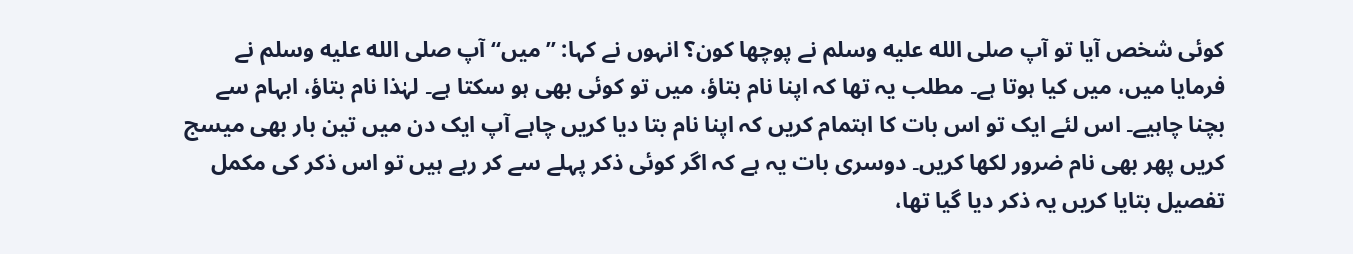کوئی شخص آیا تو آپ صلى الله عليه وسلم نے پوچھا کون؟ انہوں نے کہا: ”میں“ آپ صلى الله عليه وسلم نے فرمایا میں، میں کیا ہوتا ہے۔ مطلب یہ تھا کہ اپنا نام بتاؤ، میں تو کوئی بھی ہو سکتا ہے۔ لہٰذا نام بتاؤ، ابہام سے بچنا چاہیے۔ اس لئے ایک تو اس بات کا اہتمام کریں کہ اپنا نام بتا دیا کریں چاہے آپ ایک دن میں تین بار بھی میسج کریں پھر بھی نام ضرور لکھا کریں۔ دوسری بات یہ ہے کہ اگر کوئی ذکر پہلے سے کر رہے ہیں تو اس ذکر کی مکمل تفصیل بتایا کریں یہ ذکر دیا گیا تھا،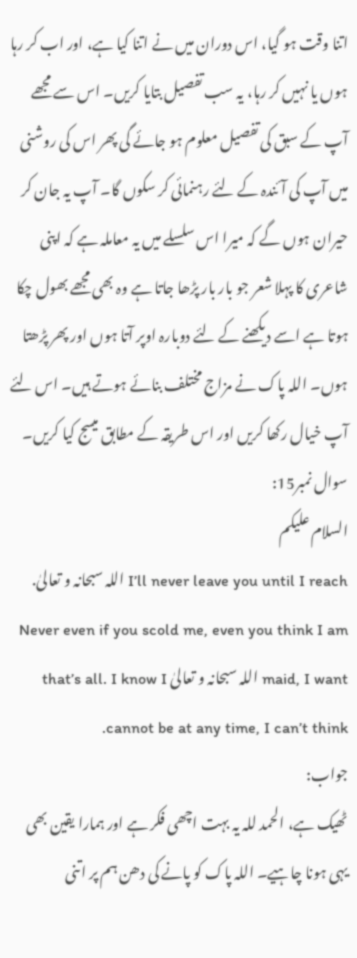اتنا وقت ہو گیا، اس دوران میں نے اتنا کیا ہے، اور اب کر رہا ہوں یا نہیں کر رہا، یہ سب تفصیل بتایا کریں۔ اس سے مجھے آپ کے سبق کی تفصیل معلوم ہو جائے گی پھر اس کی روشنی میں آپ کی آئندہ کے لئے رہنمائی کر سکوں گا۔ آپ یہ جان کر حیران ہوں گے کہ میرا اس سلسلے میں یہ معاملہ ہے کہ اپنی شاعری کا پہلا شعر جو بار بار پڑھا جاتا ہے وہ بھی مجھے بھول چکا ہوتا ہے اسے دیکھنے کے لئے دوبارہ اوپر آتا ہوں اور پھر پڑھتا ہوں۔ اللہ پاک نے مزاج مختلف بنائے ہوتے ہیں۔ اس لئے آپ خیال رکھا کریں اور اس طریقہ کے مطابق میسج کیا کریں۔
سوال نمبر15:
السلام علیکم
I’ll never leave you until I reach اللہ سبحانہ و تعالیٰ. Never even if you scold me, even you think I am maid, I want اللہ سبحانہ و تعالیٰ that’s all. I know I cannot be at any time, I can’t think.
جواب:
ٹھیک ہے، الحمد للہ یہ بہت اچھی فکر ہے اور ہمارا یقین بھی یہی ہونا چاہیے۔ اللہ پاک کو پانے کی دھن ہم پر اتنی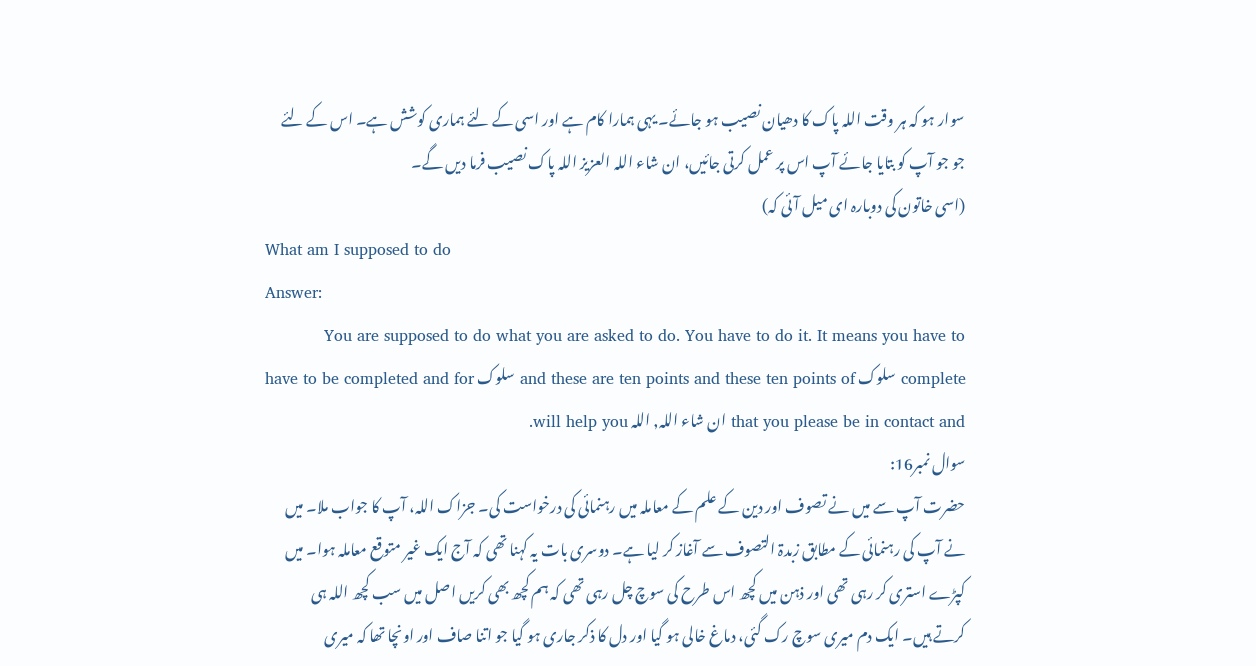سوار ہو کہ ہر وقت اللہ پاک کا دھیان نصیب ہو جائے۔ یہی ہمارا کام ہے اور اسی کے لئے ہماری کوشش ہے۔ اس کے لئے جو جو آپ کو بتایا جائے آپ اس پر عمل کرتی جائیں، ان شاء اللہ العزیز اللہ پاک نصیب فرما دیں گے۔
(اسی خاتون کی دوبارہ ای میل آئی کہ)
What am I supposed to do
Answer:
You are supposed to do what you are asked to do. You have to do it. It means you have to complete سلوک and these are ten points and these ten points of سلوک have to be completed and for that you please be in contact and ان شاء اللہ, اللہ will help you.
سوال نمبر16:
حضرت آپ سے میں نے تصوف اور دین کے علم کے معاملہ میں رہنمائی کی درخواست کی۔ جزاک اللہ، آپ کا جواب ملا۔ میں نے آپ کی رہنمائی کے مطابق زبدۃ التصوف سے آغاز کر لیا ہے۔ دوسری بات یہ کہنا تھی کہ آج ایک غیر متوقع معاملہ ہوا۔ میں کپڑے استری کر رہی تھی اور ذہن میں کچھ اس طرح کی سوچ چل رہی تھی کہ ہم کچھ بھی کریں اصل میں سب کچھ اللہ ہی کرتے ہیں۔ ایک دم میری سوچ رک گئی، دماغ خالی ہو گیا اور دل کا ذکر جاری ہو گیا جو اتنا صاف اور اونچا تھا کہ میری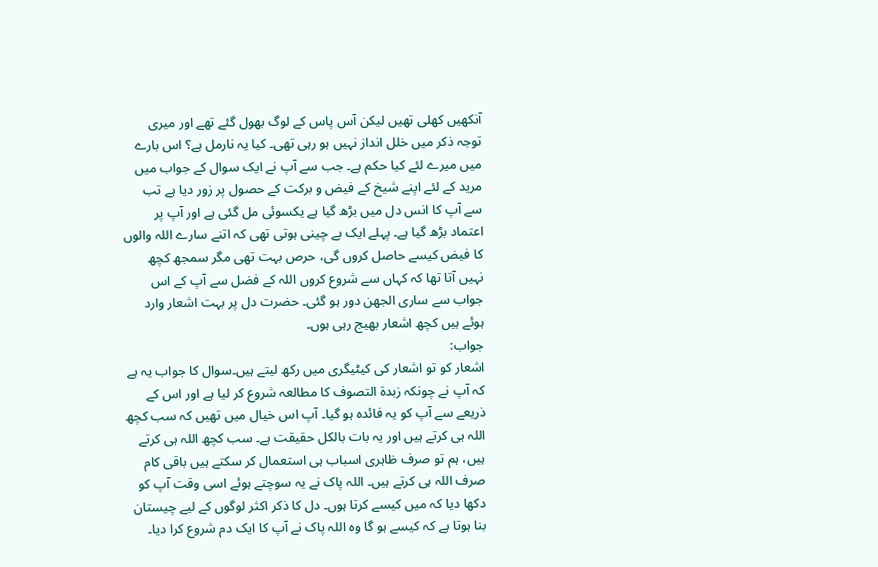آنکھیں کھلی تھیں لیکن آس پاس کے لوگ بھول گئے تھے اور میری توجہ ذکر میں خلل انداز نہیں ہو رہی تھی۔ کیا یہ نارمل ہے؟ اس بارے میں میرے لئے کیا حکم ہے۔ جب سے آپ نے ایک سوال کے جواب میں مرید کے لئے اپنے شیخ کے فیض و برکت کے حصول پر زور دیا ہے تب سے آپ کا انس دل میں بڑھ گیا ہے یکسوئی مل گئی ہے اور آپ پر اعتماد بڑھ گیا ہے۔ پہلے ایک بے چینی ہوتی تھی کہ اتنے سارے اللہ والوں کا فیض کیسے حاصل کروں گی، حرص بہت تھی مگر سمجھ کچھ نہیں آتا تھا کہ کہاں سے شروع کروں اللہ کے فضل سے آپ کے اس جواب سے ساری الجھن دور ہو گئی۔ حضرت دل پر بہت اشعار وارد ہوئے ہیں کچھ اشعار بھیج رہی ہوں۔
جواب:
اشعار کو تو اشعار کی کیٹیگری میں رکھ لیتے ہیں۔سوال کا جواب یہ ہے کہ آپ نے چونکہ زبدۃ التصوف کا مطالعہ شروع کر لیا ہے اور اس کے ذریعے سے آپ کو یہ فائدہ ہو گیا۔ آپ اس خیال میں تھیں کہ سب کچھ اللہ ہی کرتے ہیں اور یہ بات بالکل حقیقت ہے۔ سب کچھ اللہ ہی کرتے ہیں، ہم تو صرف ظاہری اسباب ہی استعمال کر سکتے ہیں باقی کام صرف اللہ ہی کرتے ہیں۔ اللہ پاک نے یہ سوچتے ہوئے اسی وقت آپ کو دکھا دیا کہ میں کیسے کرتا ہوں۔ دل کا ذکر اکثر لوگوں کے لیے چیستان بنا ہوتا ہے کہ کیسے ہو گا وہ اللہ پاک نے آپ کا ایک دم شروع کرا دیا۔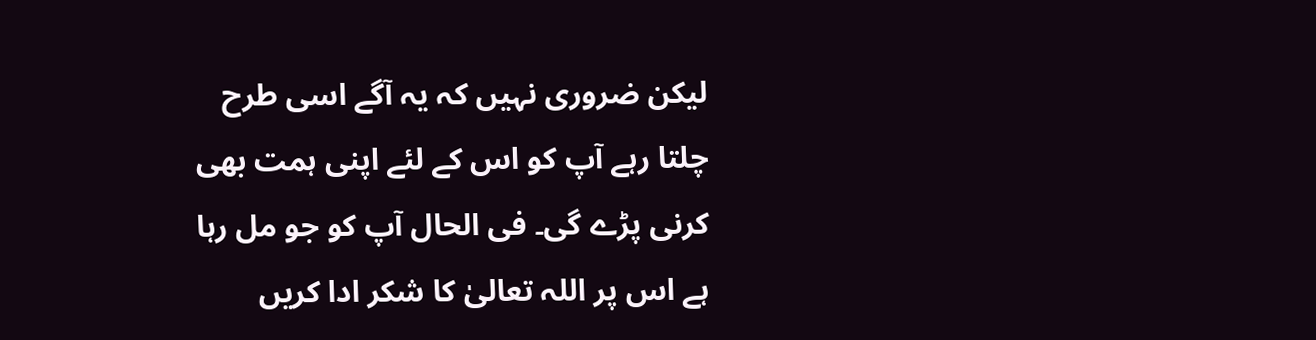لیکن ضروری نہیں کہ یہ آگے اسی طرح چلتا رہے آپ کو اس کے لئے اپنی ہمت بھی کرنی پڑے گی۔ فی الحال آپ کو جو مل رہا ہے اس پر اللہ تعالیٰ کا شکر ادا کریں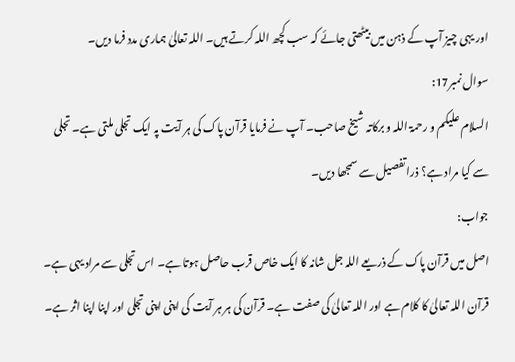اور یہی چیز آپ کے ذہن میں بیٹھتی جائے کہ سب کچھ اللہ کرتے ہیں۔ اللہ تعالیٰ ہماری مدد فرما دیں۔
سوال نمبر17:
السلام علیکم و رحمۃ اللہ و برکاتہ شیخ صاحب۔ آپ نے فرمایا قرآن پاک کی ہر آیت پہ ایک تجلی ملتی ہے۔ تجلی سے کیا مراد ہے؟ ذرا تفصیل سے سمجھا دیں۔
جواب:
اصل میں قرآن پاک کے ذریعے اللہ جل شانہ کا ایک خاص قرب حاصل ہوتا ہے۔ اس تجلی سے مراد یہی ہے۔ قرآن اللہ تعالیٰ کا کلام ہے اور اللہ تعالیٰ کی صفت ہے۔ قرآن کی ہر ہر آیت کی اپنی اپنی تجلی اور اپنا اپنا اثر ہے۔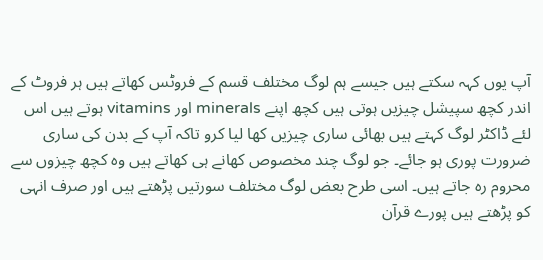آپ یوں کہہ سکتے ہیں جیسے ہم لوگ مختلف قسم کے فروٹس کھاتے ہیں ہر فروٹ کے اندر کچھ سپیشل چیزیں ہوتی ہیں کچھ اپنے minerals اور vitamins ہوتے ہیں اس لئے ڈاکٹر لوگ کہتے ہیں بھائی ساری چیزیں کھا لیا کرو تاکہ آپ کے بدن کی ساری ضرورت پوری ہو جائے۔ جو لوگ چند مخصوص کھانے ہی کھاتے ہیں وہ کچھ چیزوں سے محروم رہ جاتے ہیں۔ اسی طرح بعض لوگ مختلف سورتیں پڑھتے ہیں اور صرف انہی کو پڑھتے ہیں پورے قرآن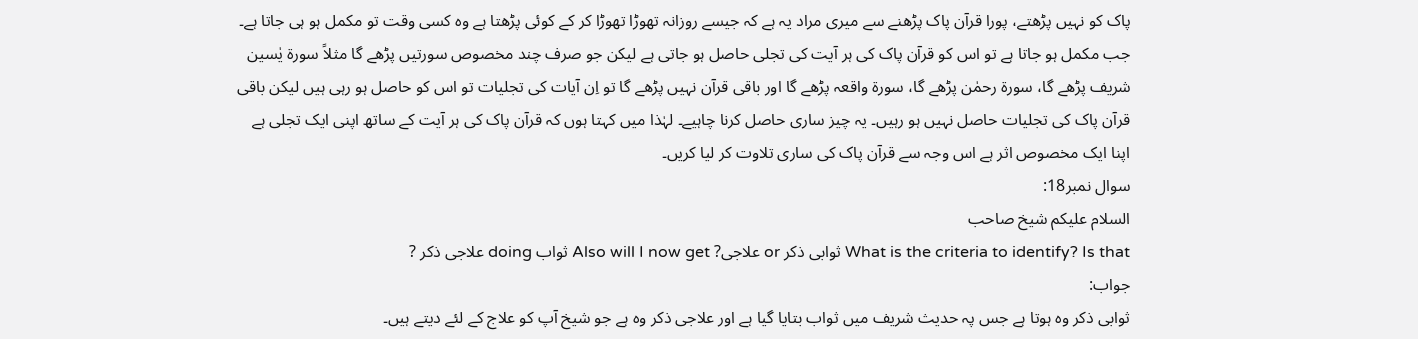پاک کو نہیں پڑھتے، پورا قرآن پاک پڑھنے سے میری مراد یہ ہے کہ جیسے روزانہ تھوڑا تھوڑا کر کے کوئی پڑھتا ہے وہ کسی وقت تو مکمل ہو ہی جاتا ہے۔ جب مکمل ہو جاتا ہے تو اس کو قرآن پاک کی ہر آیت کی تجلی حاصل ہو جاتی ہے لیکن جو صرف چند مخصوص سورتیں پڑھے گا مثلاً سورۃ یٰسین شریف پڑھے گا، سورۃ رحمٰن پڑھے گا، سورۃ واقعہ پڑھے گا اور باقی قرآن نہیں پڑھے گا تو اِن آیات کی تجلیات تو اس کو حاصل ہو رہی ہیں لیکن باقی قرآن پاک کی تجلیات حاصل نہیں ہو رہیں۔ یہ چیز ساری حاصل کرنا چاہیے۔ لہٰذا میں کہتا ہوں کہ قرآن پاک کی ہر آیت کے ساتھ اپنی ایک تجلی ہے اپنا ایک مخصوص اثر ہے اس وجہ سے قرآن پاک کی ساری تلاوت کر لیا کریں۔
سوال نمبر18:
السلام علیکم شیخ صاحب
What is the criteria to identify? Is that ثوابی ذکر or علاجی? Also will I now get ثواب doing علاجی ذکر ?
جواب:
ثوابی ذکر وہ ہوتا ہے جس پہ حدیث شریف میں ثواب بتایا گیا ہے اور علاجی ذکر وہ ہے جو شیخ آپ کو علاج کے لئے دیتے ہیں۔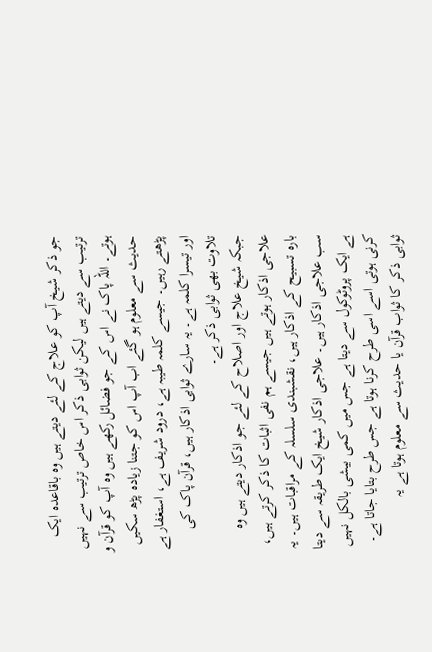جو ذکر شیخ آپ کو علاج کے لئے دیتے ہیں وہ باقاعدہ ایک ترتیب سے دیتے ہیں لیکن ثوابی ذکر اس خاص ترتیب سے نہیں ہوتے۔ اللہ پاک نے اس کے جو فضائل رکھے ہیں وہ آپ کو قرآن و حدیث سے معلوم ہو گئے اب آپ اس کو جتنا زیادہ پڑھ سکیں پڑھتے رہیں۔ جیسے کلمہ طیبہ ہے، درود شریف ہے، استغفار ہے اور تیسرا کلمہ ہے۔ یہ سارے ثوابی اذکار ہیں، قرآن پاک کی تلاوت بھی ثوابی ذکر ہے۔
جبکہ شیخ علاج اور اصلاح کے لئے جو اذکار دیتے ہیں وہ علاجی اذکار ہوتے ہیں جیسے ہم نفی اثبات کا ذکر کرتے ہیں، بارہ تسبیح کے اذکار ہیں، نقشبندی سلسلہ کے مراقبات ہیں۔ یہ سب علاجی اذکار ہیں۔ علاجی اذکار شیخ ایک طریقہ سے دیتا ہے ایک پروٹوکول سے دیتا ہے جس میں کمی بیشی بالکل نہیں کرنی ہوتی اسے اسی طرح کرنا ہوتا ہے جس طرح بتایا جاتا ہے۔
ثوابی ذکر کا ثواب قرآن یا حدیث سے معلوم ہوتا ہے یہ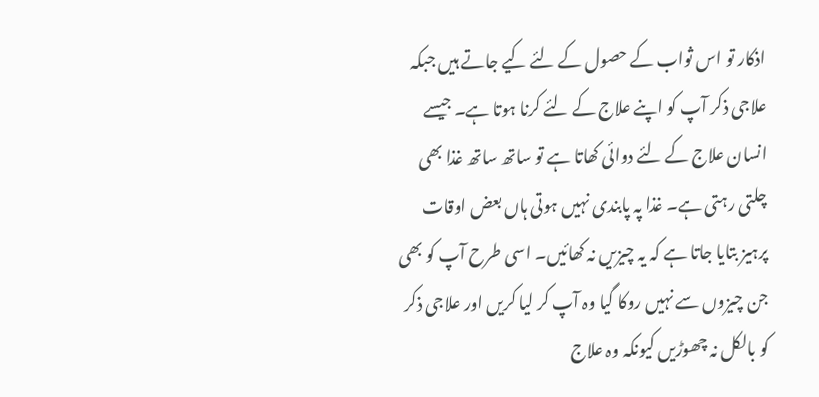اذکار تو اس ثواب کے حصول کے لئے کیے جاتے ہیں جبکہ علاجی ذکر آپ کو اپنے علاج کے لئے کرنا ہوتا ہے۔ جیسے انسان علاج کے لئے دوائی کھاتا ہے تو ساتھ ساتھ غذا بھی چلتی رہتی ہے۔ غذا پہ پابندی نہیں ہوتی ہاں بعض اوقات پرہیز بتایا جاتا ہے کہ یہ چیزیں نہ کھائیں۔ اسی طرح آپ کو بھی جن چیزوں سے نہیں روکا گیا وہ آپ کر لیا کریں اور علاجی ذکر کو بالکل نہ چھوڑیں کیونکہ وہ علاج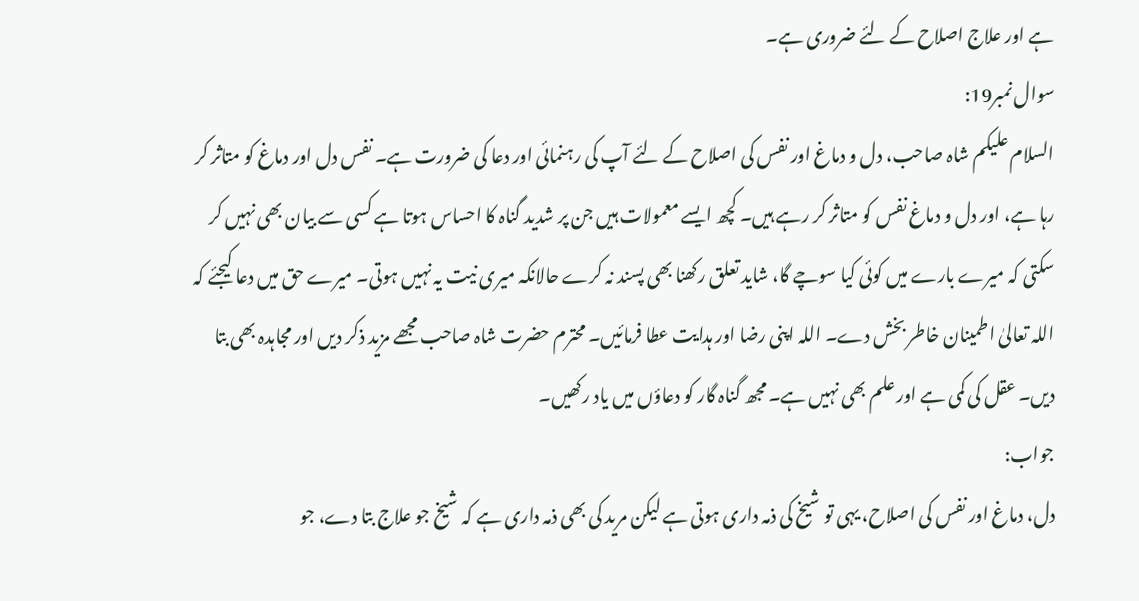ہے اور علاج اصلاح کے لئے ضروری ہے۔
سوال نمبر19:
السلام علیکم شاہ صاحب، دل و دماغ اور نفس کی اصلاح کے لئے آپ کی رہنمائی اور دعا کی ضرورت ہے۔ نفس دل اور دماغ کو متاثر کر رہا ہے، اور دل و دماغ نفس کو متاثر کر رہے ہیں۔ کچھ ایسے معمولات ہیں جن پر شدید گناہ کا احساس ہوتا ہے کسی سے بیان بھی نہیں کر سکتی کہ میرے بارے میں کوئی کیا سوچے گا، شاید تعلق رکھنا بھی پسند نہ کرے حالانکہ میری نیت یہ نہیں ہوتی۔ میرے حق میں دعا کیجئے کہ اللہ تعالیٰ اطمینان خاطر بخش دے۔ اللہ اپنی رضا اور ہدایت عطا فرمائیں۔ محترم حضرت شاہ صاحب مجھے مزید ذکر دیں اور مجاہدہ بھی بتا دیں۔ عقل کی کمی ہے اور علم بھی نہیں ہے۔ مجھ گناہ گار کو دعاؤں میں یاد رکھیں۔
جواب:
دل، دماغ اور نفس کی اصلاح، یہی تو شیخ کی ذمہ داری ہوتی ہے لیکن مرید کی بھی ذمہ داری ہے کہ شیخ جو علاج بتا دے، جو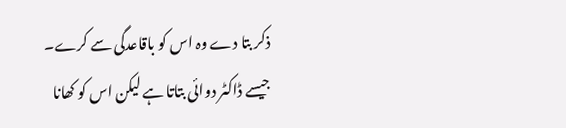ذکر بتا دے وہ اس کو باقاعدگی سے کرے۔ جیسے ڈاکٹر دوائی بتاتا ہے لیکن اس کو کھانا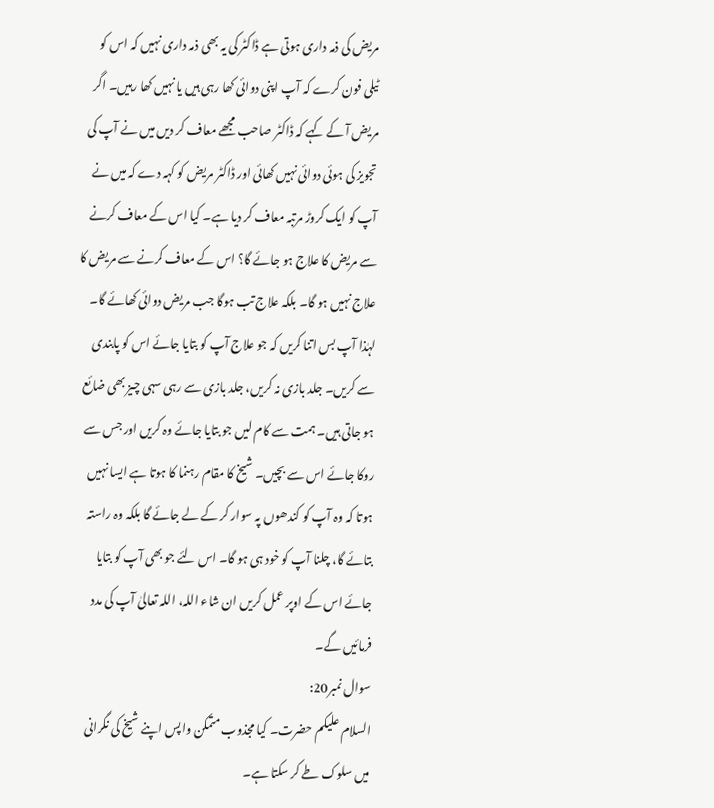مریض کی ذمہ داری ہوتی ہے ڈاکٹر کی یہ بھی ذمہ داری نہیں کہ اس کو ٹیلی فون کرے کہ آپ اپنی دوائی کھا رہی ہیں یا نہیں کھا رہیں۔ اگر مریض آ کے کہے کہ ڈاکٹر صاحب مجھے معاف کر دیں میں نے آپ کی تجویز کی ہوئی دوائی نہیں کھائی اور ڈاکٹر مریض کو کہہ دے کہ میں نے آپ کو ایک کروڑ مرتبہ معاف کر دیا ہے۔ کیا اس کے معاف کرنے سے مریض کا علاج ہو جائے گا؟ اس کے معاف کرنے سے مریض کا علاج نہیں ہو گا۔ بلکہ علاج تب ہوگا جب مریض دوائی کھائے گا۔ لہٰذا آپ بس اتنا کریں کہ جو علاج آپ کو بتایا جائے اس کو پابندی سے کریں۔ جلد بازی نہ کریں، جلد بازی سے رہی سہی چیز بھی ضائع ہو جاتی ہیں۔ ہمت سے کام لیں جو بتایا جائے وہ کریں اور جس سے روکا جائے اس سے بچیں۔ شیخ کا مقام رہنما کا ہوتا ہے ایسا نہیں ہوتا کہ وہ آپ کو کندھوں پہ سوار کر کے لے جائے گا بلکہ وہ راستہ بتائے گا، چلنا آپ کو خود ہی ہو گا۔ اس لئے جو بھی آپ کو بتایا جائے اس کے اوپر عمل کریں ان شاء اللہ، اللہ تعالیٰ آپ کی مدد فرمائیں گے۔
سوال نمبر20:
السلام علیکم حضرت۔ کیا مجذوب متمکن واپس اپنے شیخ کی نگرانی میں سلوک طے کر سکتا ہے۔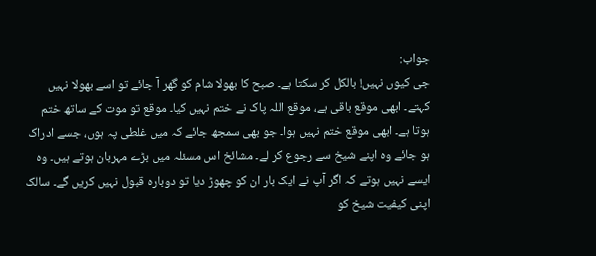جواب:
جی کیوں نہیں! بالکل کر سکتا ہے۔ صبح کا بھولا شام کو گھر آ جائے تو اسے بھولا نہیں کہتے۔ ابھی موقع باقی ہے، موقع اللہ پاک نے ختم نہیں کیا۔ موقع تو موت کے ساتھ ختم ہوتا ہے۔ ابھی موقع ختم نہیں ہوا۔ جو بھی سمجھ جائے کہ میں غلطی پہ ہوں، جسے ادراک ہو جائے وہ اپنے شیخ سے رجوع کر لے۔ مشائخ اس مسئلہ میں بڑے مہربان ہوتے ہیں۔ وہ ایسے نہیں ہوتے کہ اگر آپ نے ایک بار ان کو چھوڑ دیا تو دوبارہ قبول نہیں کریں گے۔ سالک اپنی کیفیت شیخ کو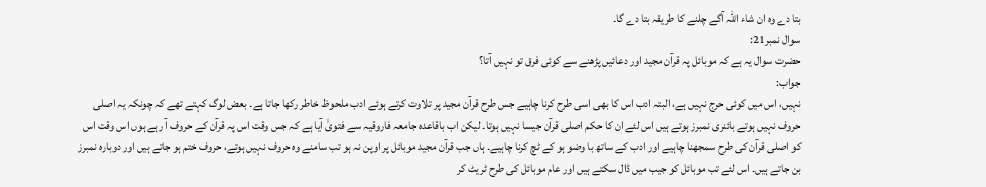بتا دے وہ ان شاء اللہ آگے چلنے کا طریقہ بتا دے گا۔
سوال نمبر21:
حضرت سوال یہ ہے کہ موبائل پہ قرآن مجید اور دعائیں پڑھنے سے کوئی فرق تو نہیں آتا؟
جواب:
نہیں، اس میں کوئی حرج نہیں ہے، البتہ ادب اس کا بھی اسی طرح کرنا چاہیے جس طرح قرآن مجید پر تلاوت کرتے ہوئے ادب ملحوظ خاطر رکھا جاتا ہے۔ بعض لوگ کہتے تھے کہ چونکہ یہ اصلی حروف نہیں ہوتے بائنری نمبرز ہوتے ہیں اس لئے ان کا حکم اصلی قرآن جیسا نہیں ہوتا۔ لیکن اب باقاعدہ جامعہ فاروقیہ سے فتویٰ آیا ہے کہ جس وقت اس پہ قرآن کے حروف آ رہے ہوں اس وقت اس کو اصلی قرآن کی طرح سمجھنا چاہیے اور ادب کے ساتھ با وضو ہو کے ٹچ کرنا چاہیے۔ ہاں جب قرآن مجید موبائل پر اوپن نہ ہو تب سامنے وہ حروف نہیں ہوتے، حروف ختم ہو جاتے ہیں اور دوبارہ نمبرز بن جاتے ہیں۔ اس لئے تب موبائل کو جیب میں ڈال سکتے ہیں اور عام موبائل کی طرح ٹریٹ کر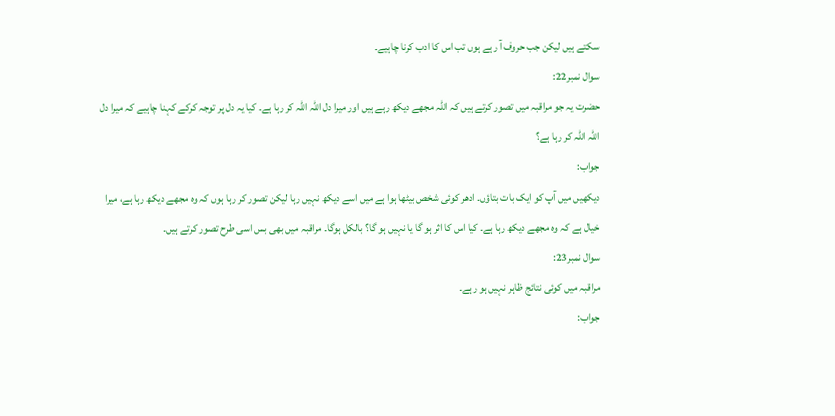سکتے ہیں لیکن جب حروف آ رہے ہوں تب اس کا ادب کرنا چاہیے۔
سوال نمبر22:
حضرت یہ جو مراقبہ میں تصور کرتے ہیں کہ اللہ مجھے دیکھ رہے ہیں اور میرا دل اللہ اللہ کر رہا ہے۔ کیا یہ دل پر توجہ کرکے کہنا چاہیے کہ میرا دل اللہ اللہ کر رہا ہے؟
جواب:
دیکھیں میں آپ کو ایک بات بتاؤں۔ ادھر کوئی شخص بیٹھا ہوا ہے میں اسے دیکھ نہیں رہا لیکن تصور کر رہا ہوں کہ وہ مجھے دیکھ رہا ہے، میرا خیال ہے کہ وہ مجھے دیکھ رہا ہے۔ کیا اس کا اثر ہو گا یا نہیں ہو گا؟ بالکل ہوگا۔ مراقبہ میں بھی بس اسی طرح تصور کرتے ہیں۔
سوال نمبر23:
مراقبہ میں کوئی نتائج ظاہر نہیں ہو رہے۔
جواب: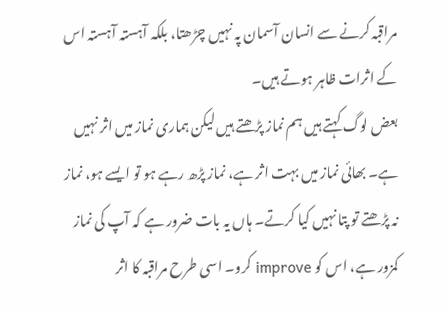مراقبہ کرنے سے انسان آسمان پہ نہیں چڑھتا، بلکہ آہستہ آہستہ اس کے اثرات ظاہر ہوتے ہیں۔
بعض لوگ کہتے ہیں ہم نماز پڑھتے ہیں لیکن ہماری نماز میں اثر نہیں ہے۔ بھائی نماز میں بہت اثر ہے، نماز پڑھ رہے ہو تو ایسے ہو، نماز نہ پڑھتے تو پتا نہیں کیا کرتے۔ ہاں یہ بات ضرور ہے کہ آپ کی نماز کمزور ہے، اس کو improve کرو۔ اسی طرح مراقبہ کا اثر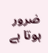ضرور ہوتا ہے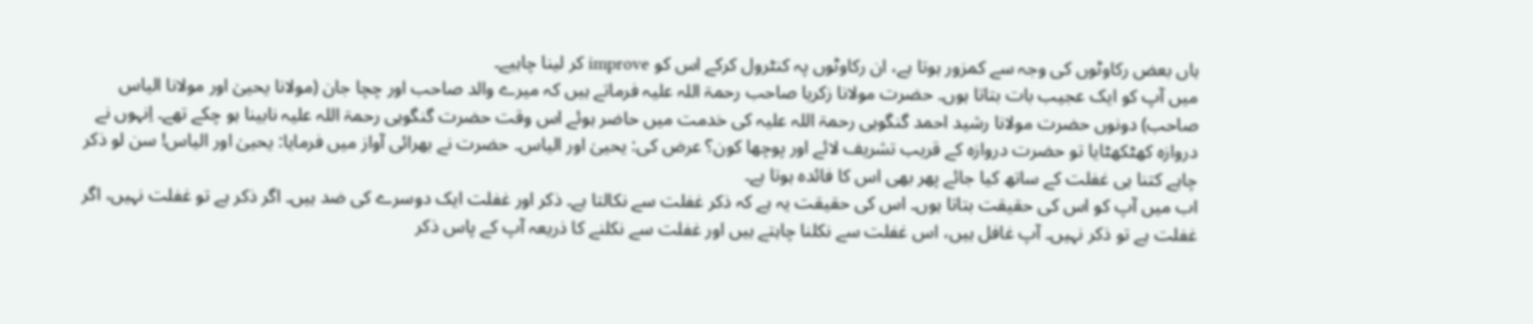ہاں بعض رکاوٹوں کی وجہ سے کمزور ہوتا ہے، ان رکاوٹوں پہ کنٹرول کرکے اس کو improve کر لینا چاہیے۔
میں آپ کو ایک عجیب بات بتاتا ہوں۔ حضرت مولانا زکریا صاحب رحمۃ اللہ علیہ فرماتے ہیں کہ میرے والد صاحب اور چچا جان (مولانا یحییٰ اور مولانا الیاس صاحب) دونوں حضرت مولانا رشید احمد گنگوہی رحمۃ اللہ علیہ کی خدمت میں حاضر ہوئے اس وقت حضرت گنگوہی رحمۃ اللہ علیہ نابینا ہو چکے تھے۔ اِنہوں نے دروازہ کھٹکھٹایا تو حضرت دروازہ کے قریب تشریف لائے اور پوچھا کون؟ عرض کی: یحییٰ اور الیاس۔ حضرت نے بھرائی آواز میں فرمایا: یحییٰ اور الیاس! سن لو ذکر چاہے کتنا ہی غفلت کے ساتھ کیا جائے پھر بھی اس کا فائدہ ہوتا ہے۔
اب میں آپ کو اس کی حقیقت بتاتا ہوں۔ اس کی حقیقت یہ ہے کہ ذکر غفلت سے نکالتا ہے۔ ذکر اور غفلت ایک دوسرے کی ضد ہیں۔ اگر ذکر ہے تو غفلت نہیں، اگر غفلت ہے تو ذکر نہیں۔ آپ غافل ہیں، اس غفلت سے نکلنا چاہتے ہیں اور غفلت سے نکلنے کا ذریعہ آپ کے پاس ذکر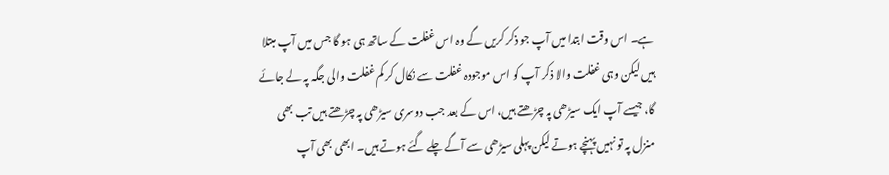ہے۔ اس وقت ابتدا میں آپ جو ذکر کریں گے وہ اس غفلت کے ساتھ ہی ہو گا جس میں آپ مبتلا ہیں لیکن وہی غفلت والا ذکر آپ کو اس موجودہ غفلت سے نکال کر کم غفلت والی جگہ پہ لے جائے گا، جیسے آپ ایک سیڑھی پہ چڑھتے ہیں، اس کے بعد جب دوسری سیڑھی پہ چڑھتے ہیں تب بھی منزل پہ تو نہیں پہنچے ہوتے لیکن پہلی سیڑھی سے آگے چلے گئے ہوتے ہیں۔ ابھی بھی آپ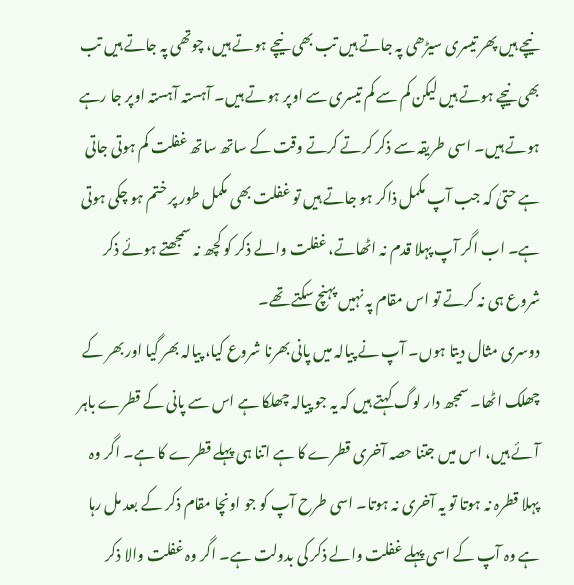نیچے ہیں پھر تیسری سیڑھی پہ جاتے ہیں تب بھی نیچے ہوتے ہیں، چوتھی پہ جاتے ہیں تب بھی نیچے ہوتے ہیں لیکن کم سے کم تیسری سے اوپر ہوتے ہیں۔ آہستہ آہستہ اوپر جا رہے ہوتے ہیں۔ اسی طریقہ سے ذکر کرتے کرتے وقت کے ساتھ ساتھ غفلت کم ہوتی جاتی ہے حتیٰ کہ جب آپ مکمل ذاکر ہو جاتے ہیں تو غفلت بھی مکمل طور پر ختم ہو چکی ہوتی ہے۔ اب اگر آپ پہلا قدم نہ اٹھاتے، غفلت والے ذکر کو کچھ نہ سمجھتے ہوئے ذکر شروع ہی نہ کرتے تو اس مقام پہ نہیں پہنچ سکتے تھے۔
دوسری مثال دیتا ہوں۔ آپ نے پیالہ میں پانی بھرنا شروع کیا، پیالہ بھر گیا اور بھر کے چھلک اٹھا۔ سمجھ دار لوگ کہتے ہیں کہ یہ جو پیالہ چھلکا ہے اس سے پانی کے قطرے باہر آئے ہیں، اس میں جتنا حصہ آخری قطرے کا ہے اتنا ہی پہلے قطرے کا ہے۔ اگر وہ پہلا قطرہ نہ ہوتا تو یہ آخری نہ ہوتا۔ اسی طرح آپ کو جو اونچا مقام ذکر کے بعد مل رہا ہے وہ آپ کے اسی پہلے غفلت والے ذکر کی بدولت ہے۔ اگر وہ غفلت والا ذکر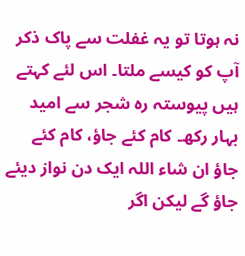نہ ہوتا تو یہ غفلت سے پاک ذکر آپ کو کیسے ملتا۔ اس لئے کہتے ہیں پیوستہ رہ شجر سے امید بہار رکھ۔ کام کئے جاؤ، کام کئے جاؤ ان شاء اللہ ایک دن نواز دیئے جاؤ گے لیکن اگر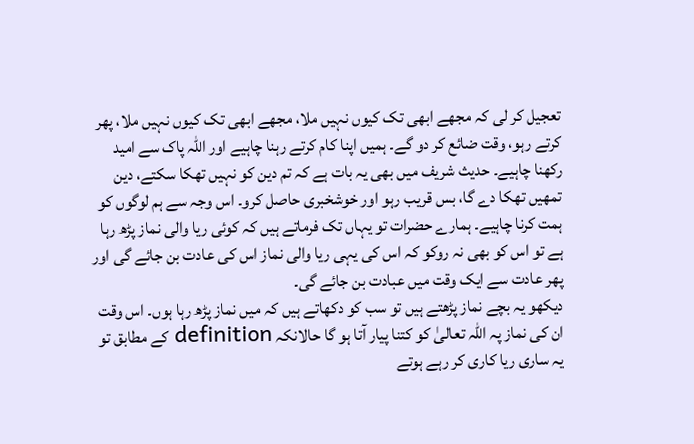تعجیل کر لی کہ مجھے ابھی تک کیوں نہیں ملا، مجھے ابھی تک کیوں نہیں ملا، پھر کرتے رہو، وقت ضائع کر دو گے۔ ہمیں اپنا کام کرتے رہنا چاہیے اور اللہ پاک سے امید رکھنا چاہیے۔ حدیث شریف میں بھی یہ بات ہے کہ تم دین کو نہیں تھکا سکتے، دین تمھیں تھکا دے گا، بس قریب رہو اور خوشخبری حاصل کرو۔ اس وجہ سے ہم لوگوں کو ہمت کرنا چاہیے۔ ہمارے حضرات تو یہاں تک فرماتے ہیں کہ کوئی ریا والی نماز پڑھ رہا ہے تو اس کو بھی نہ روکو کہ اس کی یہی ریا والی نماز اس کی عادت بن جائے گی اور پھر عادت سے ایک وقت میں عبادت بن جائے گی۔
دیکھو یہ بچے نماز پڑھتے ہیں تو سب کو دکھاتے ہیں کہ میں نماز پڑھ رہا ہوں۔ اس وقت ان کی نماز پہ اللہ تعالیٰ کو کتنا پیار آتا ہو گا حالانکہ definition کے مطابق تو یہ ساری ریا کاری کر رہے ہوتے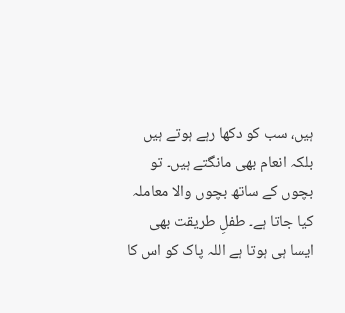ہیں، سب کو دکھا رہے ہوتے ہیں بلکہ انعام بھی مانگتے ہیں۔ تو بچوں کے ساتھ بچوں والا معاملہ کیا جاتا ہے۔ طفلِ طریقت بھی ایسا ہی ہوتا ہے اللہ پاک کو اس کا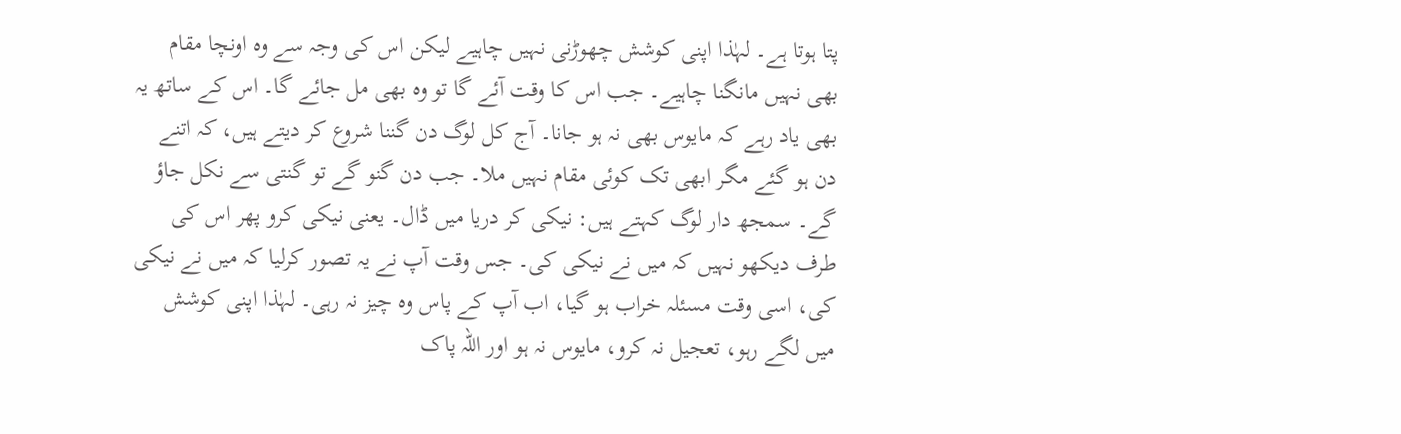پتا ہوتا ہے۔ لہٰذا اپنی کوشش چھوڑنی نہیں چاہیے لیکن اس کی وجہ سے وہ اونچا مقام بھی نہیں مانگنا چاہیے۔ جب اس کا وقت آئے گا تو وہ بھی مل جائے گا۔ اس کے ساتھ یہ بھی یاد رہے کہ مایوس بھی نہ ہو جانا۔ آج کل لوگ دن گننا شروع کر دیتے ہیں، کہ اتنے دن ہو گئے مگر ابھی تک کوئی مقام نہیں ملا۔ جب دن گنو گے تو گنتی سے نکل جاؤ گے۔ سمجھ دار لوگ کہتے ہیں: نیکی کر دریا میں ڈال۔ یعنی نیکی کرو پھر اس کی طرف دیکھو نہیں کہ میں نے نیکی کی۔ جس وقت آپ نے یہ تصور کرلیا کہ میں نے نیکی کی، اسی وقت مسئلہ خراب ہو گیا، اب آپ کے پاس وہ چیز نہ رہی۔ لہٰذا اپنی کوشش میں لگے رہو، تعجیل نہ کرو، مایوس نہ ہو اور اللہ پاک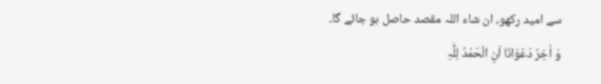سے امید رکھو، ان شاء اللہ مقصد حاصل ہو جائے گا۔
وَ اٰخِرُ دَعْوَانَا اَنِ الْحَمْدُ لِلّٰہِ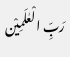رَبِّ الْعٰلَمِیْن